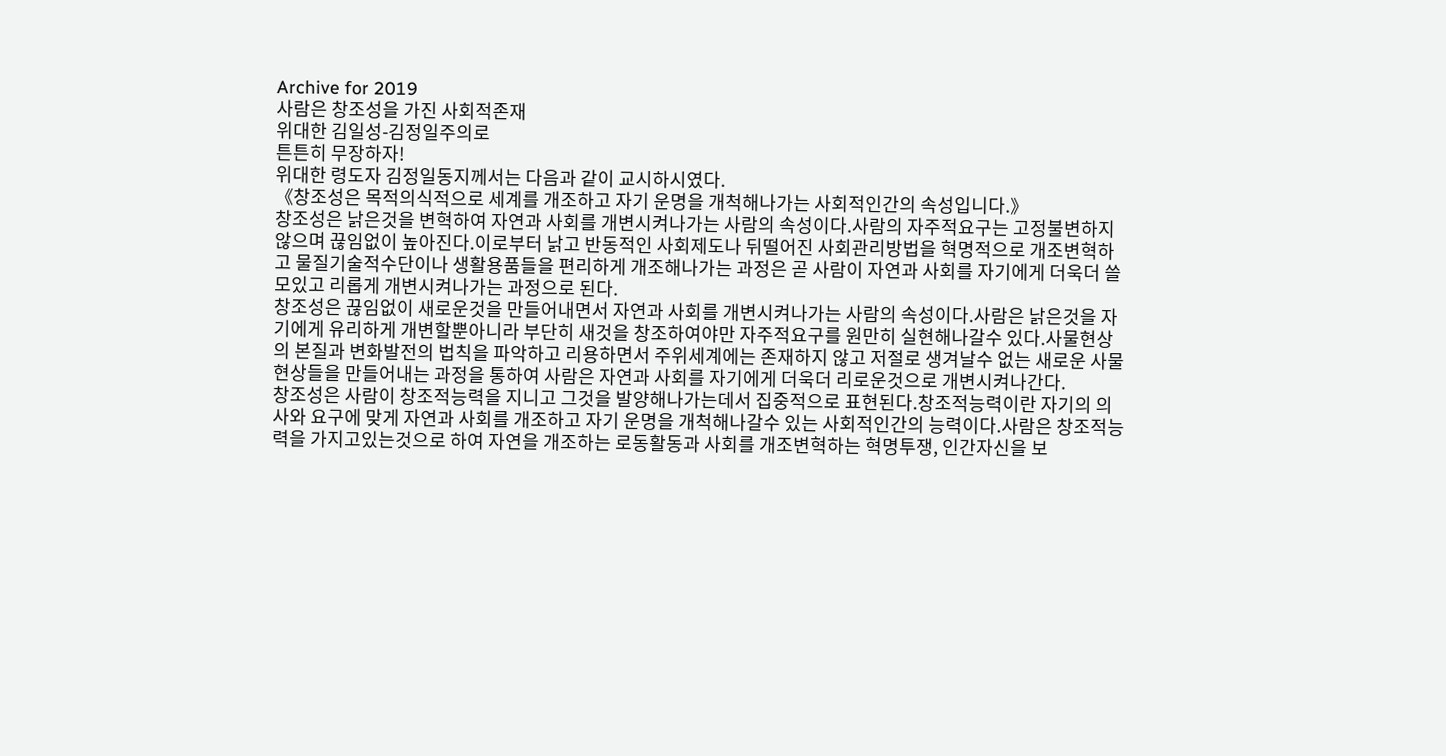Archive for 2019
사람은 창조성을 가진 사회적존재
위대한 김일성-김정일주의로
튼튼히 무장하자!
위대한 령도자 김정일동지께서는 다음과 같이 교시하시였다.
《창조성은 목적의식적으로 세계를 개조하고 자기 운명을 개척해나가는 사회적인간의 속성입니다.》
창조성은 낡은것을 변혁하여 자연과 사회를 개변시켜나가는 사람의 속성이다.사람의 자주적요구는 고정불변하지 않으며 끊임없이 높아진다.이로부터 낡고 반동적인 사회제도나 뒤떨어진 사회관리방법을 혁명적으로 개조변혁하고 물질기술적수단이나 생활용품들을 편리하게 개조해나가는 과정은 곧 사람이 자연과 사회를 자기에게 더욱더 쓸모있고 리롭게 개변시켜나가는 과정으로 된다.
창조성은 끊임없이 새로운것을 만들어내면서 자연과 사회를 개변시켜나가는 사람의 속성이다.사람은 낡은것을 자기에게 유리하게 개변할뿐아니라 부단히 새것을 창조하여야만 자주적요구를 원만히 실현해나갈수 있다.사물현상의 본질과 변화발전의 법칙을 파악하고 리용하면서 주위세계에는 존재하지 않고 저절로 생겨날수 없는 새로운 사물현상들을 만들어내는 과정을 통하여 사람은 자연과 사회를 자기에게 더욱더 리로운것으로 개변시켜나간다.
창조성은 사람이 창조적능력을 지니고 그것을 발양해나가는데서 집중적으로 표현된다.창조적능력이란 자기의 의사와 요구에 맞게 자연과 사회를 개조하고 자기 운명을 개척해나갈수 있는 사회적인간의 능력이다.사람은 창조적능력을 가지고있는것으로 하여 자연을 개조하는 로동활동과 사회를 개조변혁하는 혁명투쟁, 인간자신을 보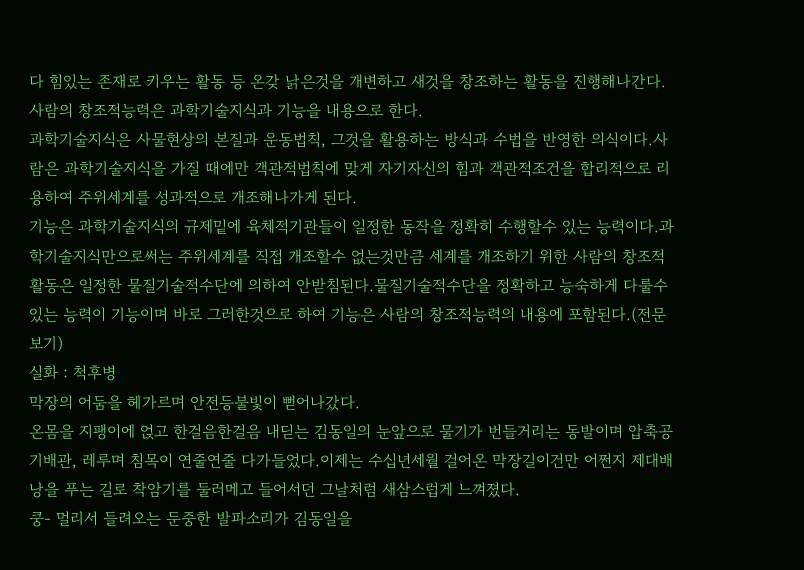다 힘있는 존재로 키우는 활동 등 온갖 낡은것을 개변하고 새것을 창조하는 활동을 진행해나간다.
사람의 창조적능력은 과학기술지식과 기능을 내용으로 한다.
과학기술지식은 사물현상의 본질과 운동법칙, 그것을 활용하는 방식과 수법을 반영한 의식이다.사람은 과학기술지식을 가질 때에만 객관적법칙에 맞게 자기자신의 힘과 객관적조건을 합리적으로 리용하여 주위세계를 성과적으로 개조해나가게 된다.
기능은 과학기술지식의 규제밑에 육체적기관들이 일정한 동작을 정확히 수행할수 있는 능력이다.과학기술지식만으로써는 주위세계를 직접 개조할수 없는것만큼 세계를 개조하기 위한 사람의 창조적활동은 일정한 물질기술적수단에 의하여 안받침된다.물질기술적수단을 정확하고 능숙하게 다룰수 있는 능력이 기능이며 바로 그러한것으로 하여 기능은 사람의 창조적능력의 내용에 포함된다.(전문 보기)
실화 : 척후병
막장의 어둠을 헤가르며 안전등불빛이 뻗어나갔다.
온몸을 지팽이에 얹고 한걸음한걸음 내딛는 김동일의 눈앞으로 물기가 번들거리는 동발이며 압축공기배관, 레루며 침목이 연줄연줄 다가들었다.이제는 수십년세월 걸어온 막장길이건만 어쩐지 제대배낭을 푸는 길로 착암기를 둘러메고 들어서던 그날처럼 새삼스럽게 느껴졌다.
쿵- 멀리서 들려오는 둔중한 발파소리가 김동일을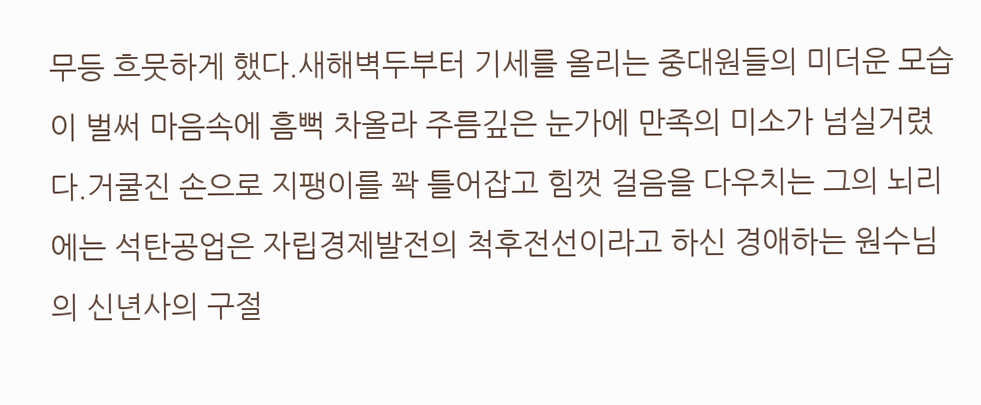무등 흐뭇하게 했다.새해벽두부터 기세를 올리는 중대원들의 미더운 모습이 벌써 마음속에 흠뻑 차올라 주름깊은 눈가에 만족의 미소가 넘실거렸다.거쿨진 손으로 지팽이를 꽉 틀어잡고 힘껏 걸음을 다우치는 그의 뇌리에는 석탄공업은 자립경제발전의 척후전선이라고 하신 경애하는 원수님의 신년사의 구절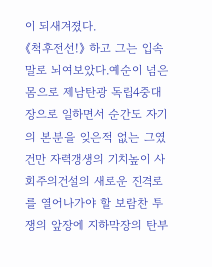이 되새겨졌다.
《척후전선!》 하고 그는 입속말로 뇌여보았다.예순이 넘은 몸으로 제남탄광 독립4중대장으로 일하면서 순간도 자기의 본분을 잊은적 없는 그였건만 자력갱생의 기치높이 사회주의건설의 새로운 진격로를 열어나가야 할 보람찬 투쟁의 앞장에 지하막장의 탄부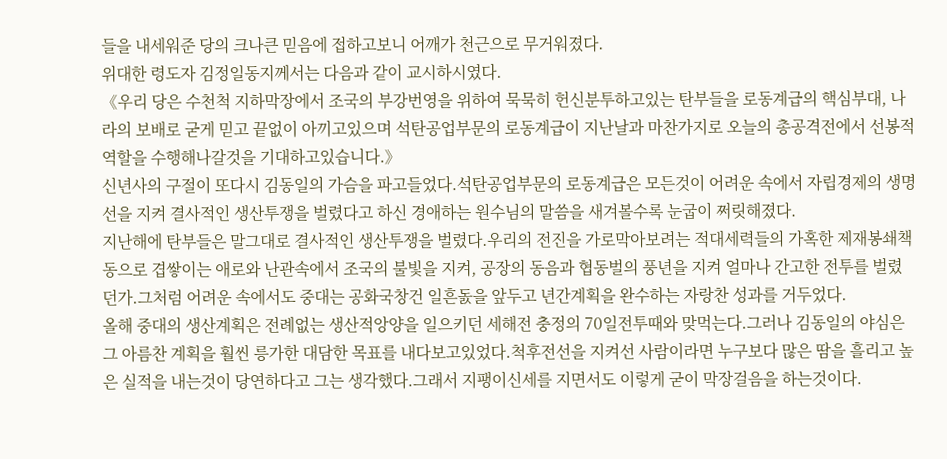들을 내세워준 당의 크나큰 믿음에 접하고보니 어깨가 천근으로 무거워졌다.
위대한 령도자 김정일동지께서는 다음과 같이 교시하시였다.
《우리 당은 수천척 지하막장에서 조국의 부강번영을 위하여 묵묵히 헌신분투하고있는 탄부들을 로동계급의 핵심부대, 나라의 보배로 굳게 믿고 끝없이 아끼고있으며 석탄공업부문의 로동계급이 지난날과 마찬가지로 오늘의 총공격전에서 선봉적역할을 수행해나갈것을 기대하고있습니다.》
신년사의 구절이 또다시 김동일의 가슴을 파고들었다.석탄공업부문의 로동계급은 모든것이 어려운 속에서 자립경제의 생명선을 지켜 결사적인 생산투쟁을 벌렸다고 하신 경애하는 원수님의 말씀을 새겨볼수록 눈굽이 쩌릿해졌다.
지난해에 탄부들은 말그대로 결사적인 생산투쟁을 벌렸다.우리의 전진을 가로막아보려는 적대세력들의 가혹한 제재봉쇄책동으로 겹쌓이는 애로와 난관속에서 조국의 불빛을 지켜, 공장의 동음과 협동벌의 풍년을 지켜 얼마나 간고한 전투를 벌렸던가.그처럼 어려운 속에서도 중대는 공화국창건 일흔돐을 앞두고 년간계획을 완수하는 자랑찬 성과를 거두었다.
올해 중대의 생산계획은 전례없는 생산적앙양을 일으키던 세해전 충정의 70일전투때와 맞먹는다.그러나 김동일의 야심은 그 아름찬 계획을 훨씬 릉가한 대담한 목표를 내다보고있었다.척후전선을 지켜선 사람이라면 누구보다 많은 땀을 흘리고 높은 실적을 내는것이 당연하다고 그는 생각했다.그래서 지팽이신세를 지면서도 이렇게 굳이 막장걸음을 하는것이다.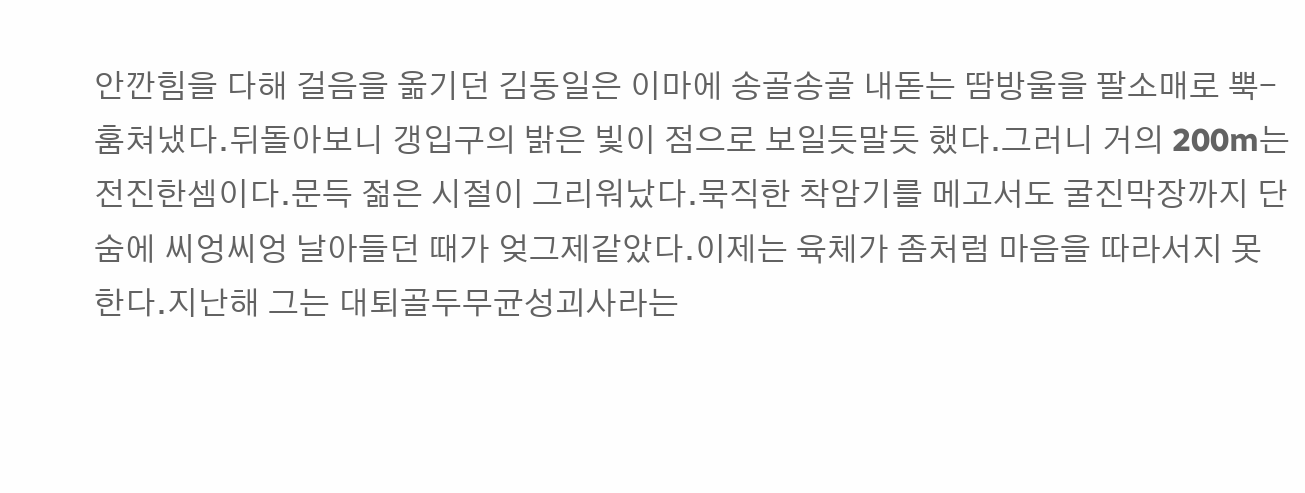안깐힘을 다해 걸음을 옮기던 김동일은 이마에 송골송골 내돋는 땀방울을 팔소매로 뿍- 훔쳐냈다.뒤돌아보니 갱입구의 밝은 빛이 점으로 보일듯말듯 했다.그러니 거의 200m는 전진한셈이다.문득 젊은 시절이 그리워났다.묵직한 착암기를 메고서도 굴진막장까지 단숨에 씨엉씨엉 날아들던 때가 엊그제같았다.이제는 육체가 좀처럼 마음을 따라서지 못한다.지난해 그는 대퇴골두무균성괴사라는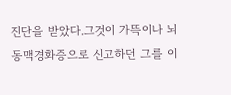진단을 받았다.그것이 가뜩이나 뇌동맥경화증으로 신고하던 그를 이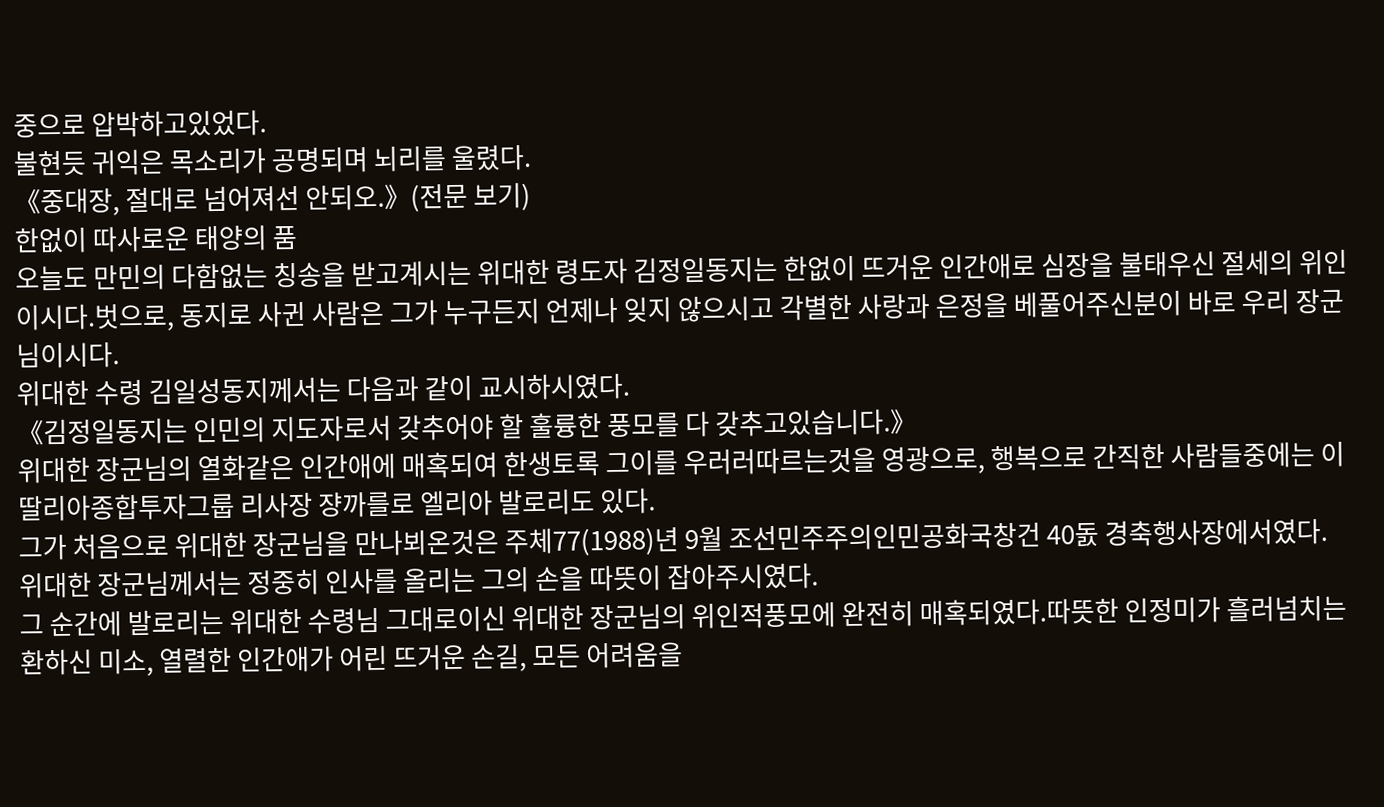중으로 압박하고있었다.
불현듯 귀익은 목소리가 공명되며 뇌리를 울렸다.
《중대장, 절대로 넘어져선 안되오.》(전문 보기)
한없이 따사로운 태양의 품
오늘도 만민의 다함없는 칭송을 받고계시는 위대한 령도자 김정일동지는 한없이 뜨거운 인간애로 심장을 불태우신 절세의 위인이시다.벗으로, 동지로 사귄 사람은 그가 누구든지 언제나 잊지 않으시고 각별한 사랑과 은정을 베풀어주신분이 바로 우리 장군님이시다.
위대한 수령 김일성동지께서는 다음과 같이 교시하시였다.
《김정일동지는 인민의 지도자로서 갖추어야 할 훌륭한 풍모를 다 갖추고있습니다.》
위대한 장군님의 열화같은 인간애에 매혹되여 한생토록 그이를 우러러따르는것을 영광으로, 행복으로 간직한 사람들중에는 이딸리아종합투자그룹 리사장 쟝까를로 엘리아 발로리도 있다.
그가 처음으로 위대한 장군님을 만나뵈온것은 주체77(1988)년 9월 조선민주주의인민공화국창건 40돐 경축행사장에서였다.
위대한 장군님께서는 정중히 인사를 올리는 그의 손을 따뜻이 잡아주시였다.
그 순간에 발로리는 위대한 수령님 그대로이신 위대한 장군님의 위인적풍모에 완전히 매혹되였다.따뜻한 인정미가 흘러넘치는 환하신 미소, 열렬한 인간애가 어린 뜨거운 손길, 모든 어려움을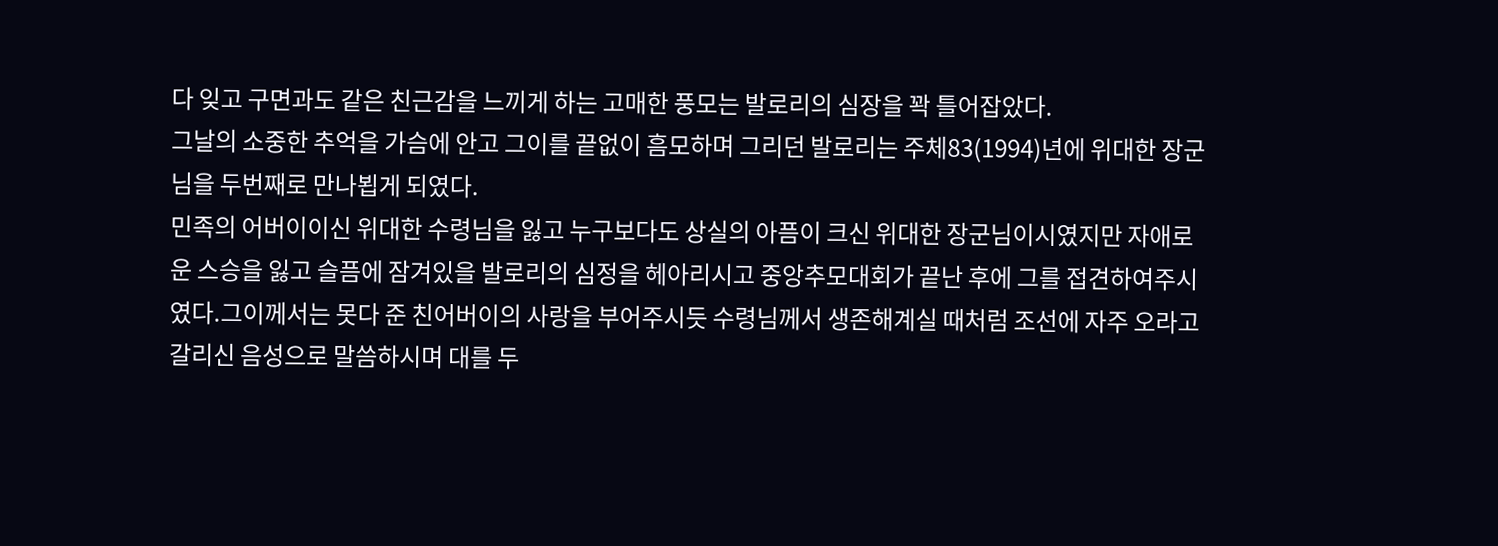다 잊고 구면과도 같은 친근감을 느끼게 하는 고매한 풍모는 발로리의 심장을 꽉 틀어잡았다.
그날의 소중한 추억을 가슴에 안고 그이를 끝없이 흠모하며 그리던 발로리는 주체83(1994)년에 위대한 장군님을 두번째로 만나뵙게 되였다.
민족의 어버이이신 위대한 수령님을 잃고 누구보다도 상실의 아픔이 크신 위대한 장군님이시였지만 자애로운 스승을 잃고 슬픔에 잠겨있을 발로리의 심정을 헤아리시고 중앙추모대회가 끝난 후에 그를 접견하여주시였다.그이께서는 못다 준 친어버이의 사랑을 부어주시듯 수령님께서 생존해계실 때처럼 조선에 자주 오라고 갈리신 음성으로 말씀하시며 대를 두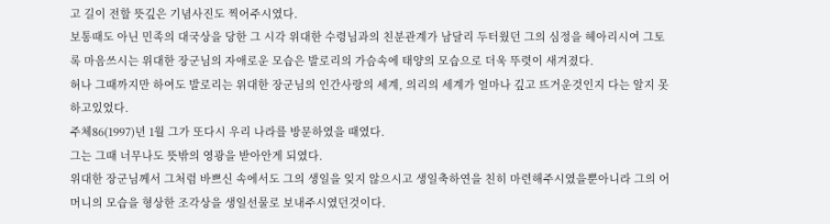고 길이 전할 뜻깊은 기념사진도 찍어주시였다.
보통때도 아닌 민족의 대국상을 당한 그 시각 위대한 수령님과의 친분관계가 남달리 두터웠던 그의 심정을 헤아리시여 그토록 마음쓰시는 위대한 장군님의 자애로운 모습은 발로리의 가슴속에 태양의 모습으로 더욱 뚜렷이 새겨졌다.
허나 그때까지만 하여도 발로리는 위대한 장군님의 인간사랑의 세계, 의리의 세계가 얼마나 깊고 뜨거운것인지 다는 알지 못하고있었다.
주체86(1997)년 1월 그가 또다시 우리 나라를 방문하였을 때였다.
그는 그때 너무나도 뜻밖의 영광을 받아안게 되였다.
위대한 장군님께서 그처럼 바쁘신 속에서도 그의 생일을 잊지 않으시고 생일축하연을 친히 마련해주시였을뿐아니라 그의 어머니의 모습을 형상한 조각상을 생일선물로 보내주시였던것이다.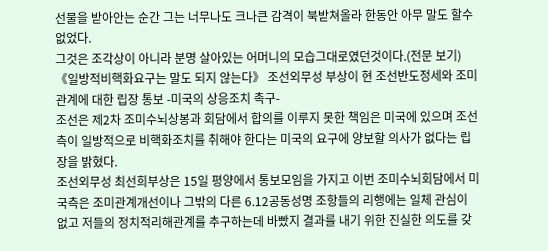선물을 받아안는 순간 그는 너무나도 크나큰 감격이 북받쳐올라 한동안 아무 말도 할수 없었다.
그것은 조각상이 아니라 분명 살아있는 어머니의 모습그대로였던것이다.(전문 보기)
《일방적비핵화요구는 말도 되지 않는다》 조선외무성 부상이 현 조선반도정세와 조미관계에 대한 립장 통보 -미국의 상응조치 촉구-
조선은 제2차 조미수뇌상봉과 회담에서 합의를 이루지 못한 책임은 미국에 있으며 조선측이 일방적으로 비핵화조치를 취해야 한다는 미국의 요구에 양보할 의사가 없다는 립장을 밝혔다.
조선외무성 최선희부상은 15일 평양에서 통보모임을 가지고 이번 조미수뇌회담에서 미국측은 조미관계개선이나 그밖의 다른 6.12공동성명 조항들의 리행에는 일체 관심이 없고 저들의 정치적리해관계를 추구하는데 바빴지 결과를 내기 위한 진실한 의도를 갖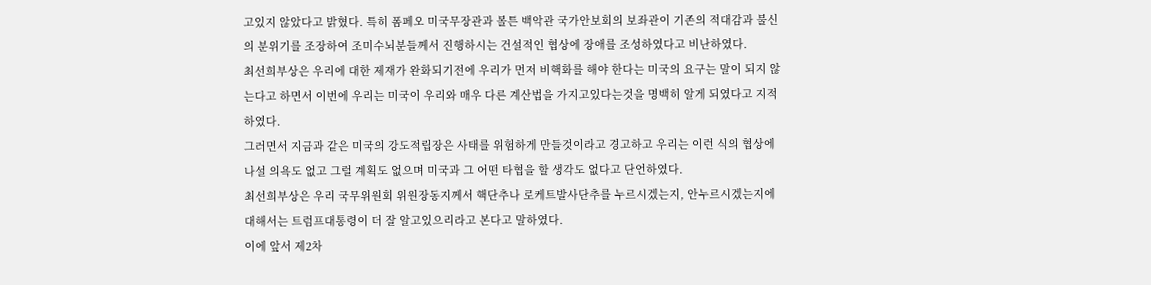고있지 않았다고 밝혔다. 특히 폼페오 미국무장관과 볼튼 백악관 국가안보회의 보좌관이 기존의 적대감과 불신의 분위기를 조장하여 조미수뇌분들께서 진행하시는 건설적인 협상에 장애를 조성하였다고 비난하였다.
최선희부상은 우리에 대한 제재가 완화되기전에 우리가 먼저 비핵화를 해야 한다는 미국의 요구는 말이 되지 않는다고 하면서 이번에 우리는 미국이 우리와 매우 다른 계산법을 가지고있다는것을 명백히 알게 되였다고 지적하였다.
그러면서 지금과 같은 미국의 강도적립장은 사태를 위험하게 만들것이라고 경고하고 우리는 이런 식의 협상에 나설 의욕도 없고 그럴 계획도 없으며 미국과 그 어떤 타협을 할 생각도 없다고 단언하였다.
최선희부상은 우리 국무위원회 위원장동지께서 핵단추나 로케트발사단추를 누르시겠는지, 안누르시겠는지에 대해서는 트럼프대통령이 더 잘 알고있으리라고 본다고 말하였다.
이에 앞서 제2차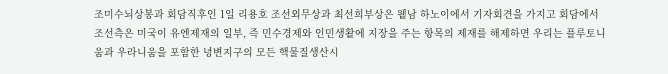조미수뇌상봉과 회담직후인 1일 리용호 조선외무상과 최선희부상은 윁남 하노이에서 기자회견을 가지고 회담에서 조선측은 미국이 유엔제재의 일부, 즉 민수경제와 인민생활에 지장을 주는 항목의 제재를 해제하면 우리는 플루토니움과 우라니움을 포함한 녕변지구의 모든 핵물질생산시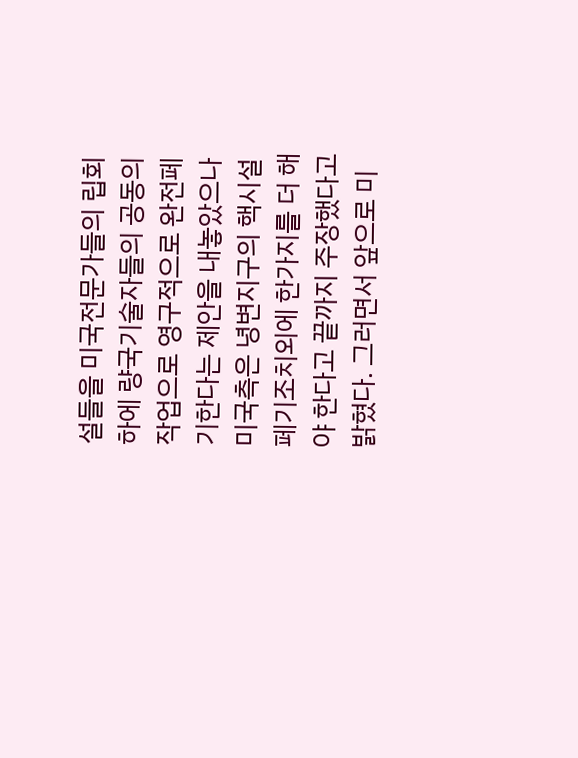설들을 미국전문가들의 립회하에 량국기술자들의 공동의 작업으로 영구적으로 완전페기한다는 제안을 내놓았으나 미국측은 녕변지구의 핵시설페기조치외에 한가지를 더 해야 한다고 끝까지 주장했다고 밝혔다. 그러면서 앞으로 미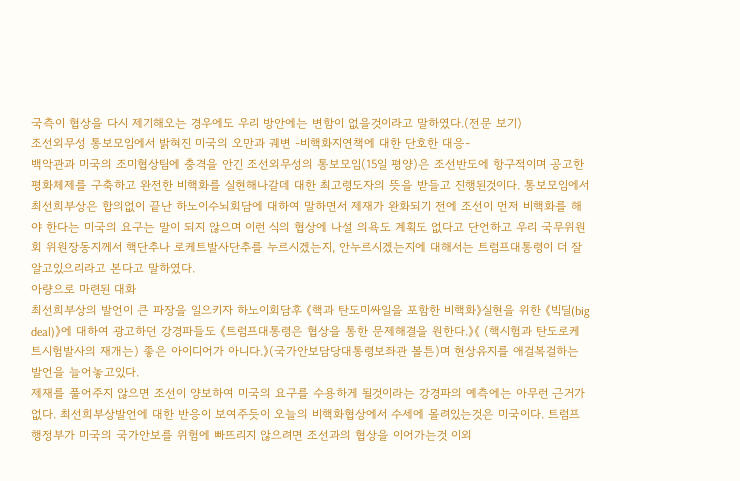국측이 협상을 다시 제기해오는 경우에도 우리 방안에는 변함이 없을것이라고 말하였다.(전문 보기)
조선외무성 통보모임에서 밝혀진 미국의 오만과 궤변 -비핵화지연책에 대한 단호한 대응-
백악관과 미국의 조미협상팀에 충격을 안긴 조선외무성의 통보모임(15일 평양)은 조선반도에 항구적이며 공고한 평화체제를 구축하고 완전한 비핵화를 실현해나갈데 대한 최고령도자의 뜻을 받들고 진행된것이다. 통보모임에서 최선희부상은 합의없이 끝난 하노이수뇌회담에 대하여 말하면서 제재가 완화되기 전에 조선이 먼저 비핵화를 해야 한다는 미국의 요구는 말이 되지 않으며 이런 식의 협상에 나설 의욕도 계획도 없다고 단언하고 우리 국무위원회 위원장동지께서 핵단추나 로케트발사단추를 누르시겠는지, 안누르시겠는지에 대해서는 트럼프대통령이 더 잘 알고있으리라고 본다고 말하였다.
아량으로 마련된 대화
최선희부상의 발언이 큰 파장을 일으키자 하노이회담후 《핵과 탄도미싸일을 포함한 비핵화》실현을 위한 《빅딜(big deal)》에 대하여 광고하던 강경파들도 《트럼프대통령은 협상을 통한 문제해결을 원한다.》《 (핵시험과 탄도로케트시험발사의 재개는) 좋은 아이디어가 아니다.》(국가안보담당대통령보좌관 볼튼)며 현상유지를 애걸복걸하는 발언을 늘어놓고있다.
제재를 풀어주지 않으면 조선이 양보하여 미국의 요구를 수용하게 될것이라는 강경파의 예측에는 아무런 근거가 없다. 최선희부상발언에 대한 반응이 보여주듯이 오늘의 비핵화협상에서 수세에 몰려있는것은 미국이다. 트럼프행정부가 미국의 국가안보를 위험에 빠뜨리지 않으려면 조선과의 협상을 이어가는것 이외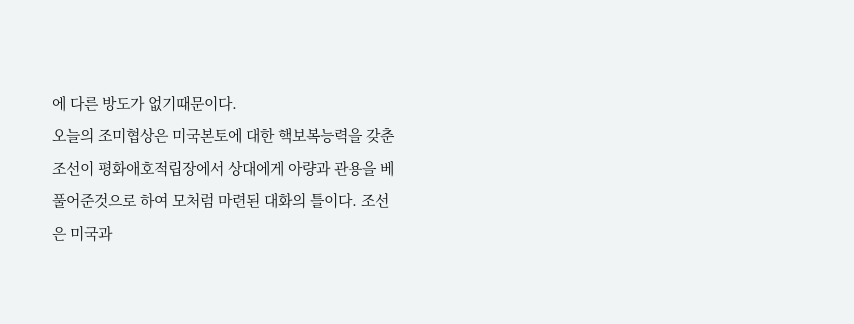에 다른 방도가 없기때문이다.
오늘의 조미협상은 미국본토에 대한 핵보복능력을 갖춘 조선이 평화애호적립장에서 상대에게 아량과 관용을 베풀어준것으로 하여 모처럼 마련된 대화의 틀이다. 조선은 미국과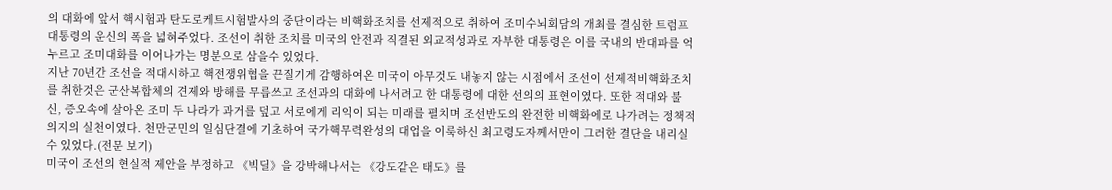의 대화에 앞서 핵시험과 탄도로케트시험발사의 중단이라는 비핵화조치를 선제적으로 취하여 조미수뇌회담의 개최를 결심한 트럼프대통령의 운신의 폭을 넓혀주었다. 조선이 취한 조치를 미국의 안전과 직결된 외교적성과로 자부한 대통령은 이를 국내의 반대파를 억누르고 조미대화를 이어나가는 명분으로 삼을수 있었다.
지난 70년간 조선을 적대시하고 핵전쟁위협을 끈질기게 감행하여온 미국이 아무것도 내놓지 않는 시점에서 조선이 선제적비핵화조치를 취한것은 군산복합체의 견제와 방해를 무릅쓰고 조선과의 대화에 나서려고 한 대통령에 대한 선의의 표현이였다. 또한 적대와 불신, 증오속에 살아온 조미 두 나라가 과거를 덮고 서로에게 리익이 되는 미래를 펼치며 조선반도의 완전한 비핵화에로 나가려는 정책적의지의 실천이였다. 천만군민의 일심단결에 기초하여 국가핵무력완성의 대업을 이룩하신 최고령도자께서만이 그러한 결단을 내리실수 있었다.(전문 보기)
미국이 조선의 현실적 제안을 부정하고 《빅딜》을 강박해나서는 《강도같은 태도》를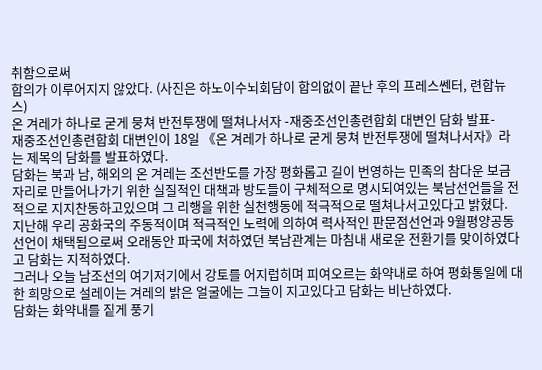취함으로써
합의가 이루어지지 않았다. (사진은 하노이수뇌회담이 합의없이 끝난 후의 프레스쎈터, 련합뉴스)
온 겨레가 하나로 굳게 뭉쳐 반전투쟁에 떨쳐나서자 -재중조선인총련합회 대변인 담화 발표-
재중조선인총련합회 대변인이 18일 《온 겨레가 하나로 굳게 뭉쳐 반전투쟁에 떨쳐나서자》라는 제목의 담화를 발표하였다.
담화는 북과 남, 해외의 온 겨레는 조선반도를 가장 평화롭고 길이 번영하는 민족의 참다운 보금자리로 만들어나가기 위한 실질적인 대책과 방도들이 구체적으로 명시되여있는 북남선언들을 전적으로 지지찬동하고있으며 그 리행을 위한 실천행동에 적극적으로 떨쳐나서고있다고 밝혔다.
지난해 우리 공화국의 주동적이며 적극적인 노력에 의하여 력사적인 판문점선언과 9월평양공동선언이 채택됨으로써 오래동안 파국에 처하였던 북남관계는 마침내 새로운 전환기를 맞이하였다고 담화는 지적하였다.
그러나 오늘 남조선의 여기저기에서 강토를 어지럽히며 피여오르는 화약내로 하여 평화통일에 대한 희망으로 설레이는 겨레의 밝은 얼굴에는 그늘이 지고있다고 담화는 비난하였다.
담화는 화약내를 짙게 풍기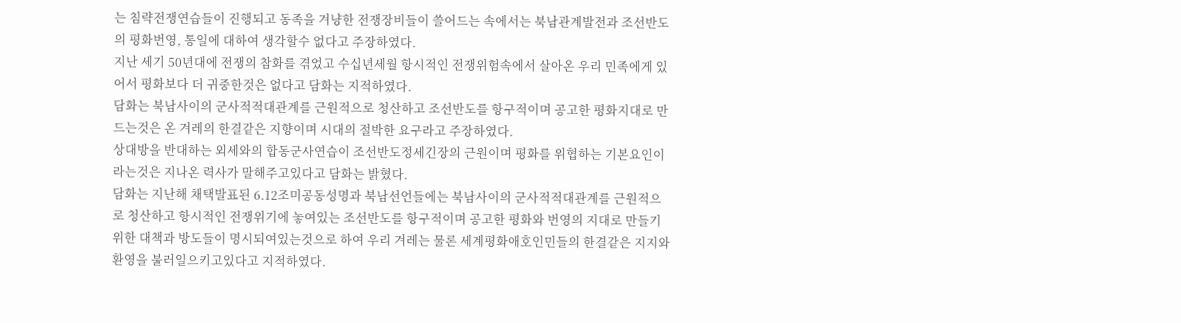는 침략전쟁연습들이 진행되고 동족을 겨냥한 전쟁장비들이 쓸어드는 속에서는 북남관계발전과 조선반도의 평화번영, 통일에 대하여 생각할수 없다고 주장하였다.
지난 세기 50년대에 전쟁의 참화를 겪었고 수십년세월 항시적인 전쟁위험속에서 살아온 우리 민족에게 있어서 평화보다 더 귀중한것은 없다고 담화는 지적하였다.
담화는 북남사이의 군사적적대관계를 근원적으로 청산하고 조선반도를 항구적이며 공고한 평화지대로 만드는것은 온 겨레의 한결같은 지향이며 시대의 절박한 요구라고 주장하였다.
상대방을 반대하는 외세와의 합동군사연습이 조선반도정세긴장의 근원이며 평화를 위협하는 기본요인이라는것은 지나온 력사가 말해주고있다고 담화는 밝혔다.
담화는 지난해 채택발표된 6.12조미공동성명과 북남선언들에는 북남사이의 군사적적대관계를 근원적으로 청산하고 항시적인 전쟁위기에 놓여있는 조선반도를 항구적이며 공고한 평화와 번영의 지대로 만들기 위한 대책과 방도들이 명시되여있는것으로 하여 우리 겨레는 물론 세계평화애호인민들의 한결같은 지지와 환영을 불러일으키고있다고 지적하였다.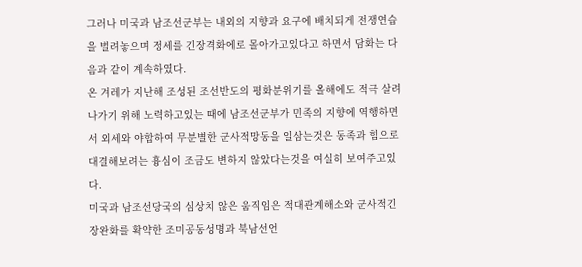그러나 미국과 남조선군부는 내외의 지향과 요구에 배치되게 전쟁연습을 벌려놓으며 정세를 긴장격화에로 몰아가고있다고 하면서 담화는 다음과 같이 계속하였다.
온 겨레가 지난해 조성된 조선반도의 평화분위기를 올해에도 적극 살려나가기 위해 노력하고있는 때에 남조선군부가 민족의 지향에 역행하면서 외세와 야합하여 무분별한 군사적망동을 일삼는것은 동족과 힘으로 대결해보려는 흉심이 조금도 변하지 않았다는것을 여실히 보여주고있다.
미국과 남조선당국의 심상치 않은 움직임은 적대관계해소와 군사적긴장완화를 확약한 조미공동성명과 북남선언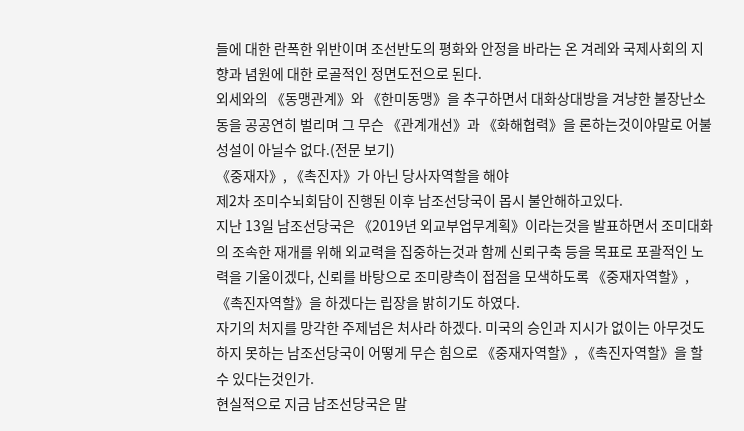들에 대한 란폭한 위반이며 조선반도의 평화와 안정을 바라는 온 겨레와 국제사회의 지향과 념원에 대한 로골적인 정면도전으로 된다.
외세와의 《동맹관계》와 《한미동맹》을 추구하면서 대화상대방을 겨냥한 불장난소동을 공공연히 벌리며 그 무슨 《관계개선》과 《화해협력》을 론하는것이야말로 어불성설이 아닐수 없다.(전문 보기)
《중재자》, 《촉진자》가 아닌 당사자역할을 해야
제2차 조미수뇌회담이 진행된 이후 남조선당국이 몹시 불안해하고있다.
지난 13일 남조선당국은 《2019년 외교부업무계획》이라는것을 발표하면서 조미대화의 조속한 재개를 위해 외교력을 집중하는것과 함께 신뢰구축 등을 목표로 포괄적인 노력을 기울이겠다, 신뢰를 바탕으로 조미량측이 접점을 모색하도록 《중재자역할》, 《촉진자역할》을 하겠다는 립장을 밝히기도 하였다.
자기의 처지를 망각한 주제넘은 처사라 하겠다. 미국의 승인과 지시가 없이는 아무것도 하지 못하는 남조선당국이 어떻게 무슨 힘으로 《중재자역할》, 《촉진자역할》을 할수 있다는것인가.
현실적으로 지금 남조선당국은 말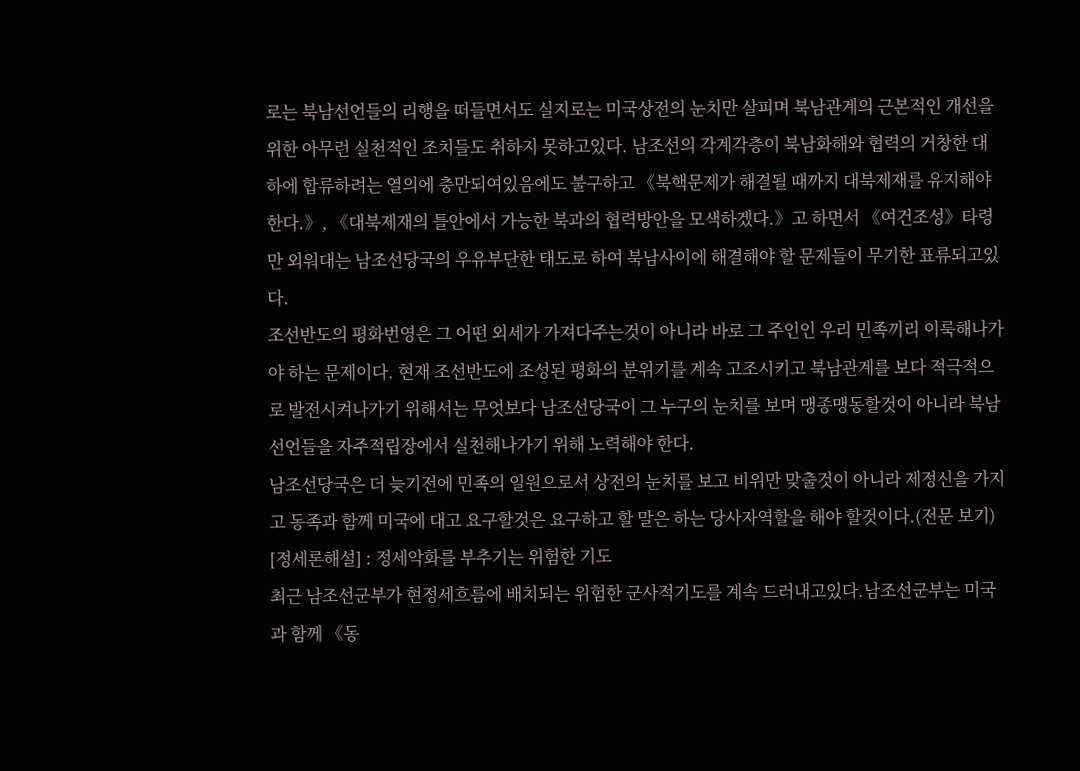로는 북남선언들의 리행을 떠들면서도 실지로는 미국상전의 눈치만 살피며 북남관계의 근본적인 개선을 위한 아무런 실천적인 조치들도 취하지 못하고있다. 남조선의 각계각층이 북남화해와 협력의 거창한 대하에 합류하려는 열의에 충만되여있음에도 불구하고 《북핵문제가 해결될 때까지 대북제재를 유지해야 한다.》, 《대북제재의 틀안에서 가능한 북과의 협력방안을 모색하겠다.》고 하면서 《여건조성》타령만 외워대는 남조선당국의 우유부단한 태도로 하여 북남사이에 해결해야 할 문제들이 무기한 표류되고있다.
조선반도의 평화번영은 그 어떤 외세가 가져다주는것이 아니라 바로 그 주인인 우리 민족끼리 이룩해나가야 하는 문제이다. 현재 조선반도에 조성된 평화의 분위기를 계속 고조시키고 북남관계를 보다 적극적으로 발전시켜나가기 위해서는 무엇보다 남조선당국이 그 누구의 눈치를 보며 맹종맹동할것이 아니라 북남선언들을 자주적립장에서 실천해나가기 위해 노력해야 한다.
남조선당국은 더 늦기전에 민족의 일원으로서 상전의 눈치를 보고 비위만 맞출것이 아니라 제정신을 가지고 동족과 함께 미국에 대고 요구할것은 요구하고 할 말은 하는 당사자역할을 해야 할것이다.(전문 보기)
[정세론해설] : 정세악화를 부추기는 위험한 기도
최근 남조선군부가 현정세흐름에 배치되는 위험한 군사적기도를 계속 드러내고있다.남조선군부는 미국과 함께 《동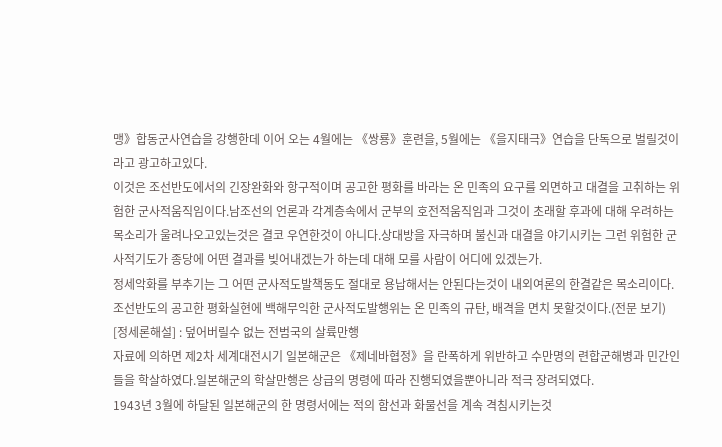맹》합동군사연습을 강행한데 이어 오는 4월에는 《쌍룡》훈련을, 5월에는 《을지태극》연습을 단독으로 벌릴것이라고 광고하고있다.
이것은 조선반도에서의 긴장완화와 항구적이며 공고한 평화를 바라는 온 민족의 요구를 외면하고 대결을 고취하는 위험한 군사적움직임이다.남조선의 언론과 각계층속에서 군부의 호전적움직임과 그것이 초래할 후과에 대해 우려하는 목소리가 울려나오고있는것은 결코 우연한것이 아니다.상대방을 자극하며 불신과 대결을 야기시키는 그런 위험한 군사적기도가 종당에 어떤 결과를 빚어내겠는가 하는데 대해 모를 사람이 어디에 있겠는가.
정세악화를 부추기는 그 어떤 군사적도발책동도 절대로 용납해서는 안된다는것이 내외여론의 한결같은 목소리이다.
조선반도의 공고한 평화실현에 백해무익한 군사적도발행위는 온 민족의 규탄, 배격을 면치 못할것이다.(전문 보기)
[정세론해설] : 덮어버릴수 없는 전범국의 살륙만행
자료에 의하면 제2차 세계대전시기 일본해군은 《제네바협정》을 란폭하게 위반하고 수만명의 련합군해병과 민간인들을 학살하였다.일본해군의 학살만행은 상급의 명령에 따라 진행되였을뿐아니라 적극 장려되였다.
1943년 3월에 하달된 일본해군의 한 명령서에는 적의 함선과 화물선을 계속 격침시키는것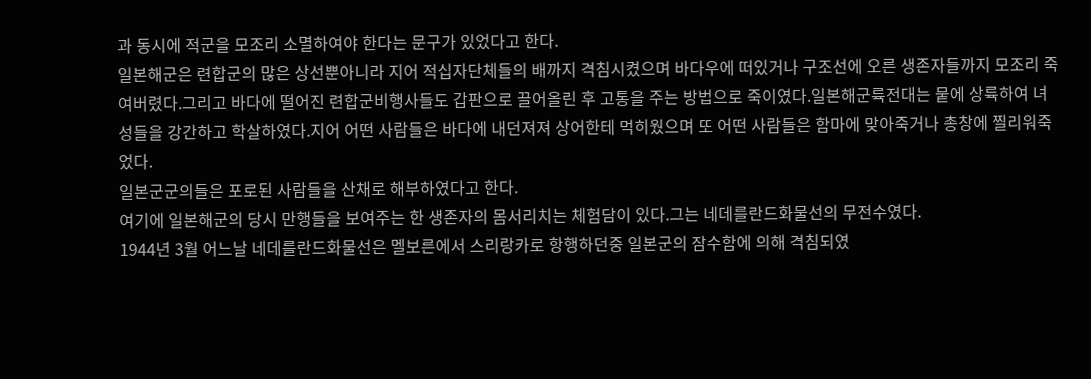과 동시에 적군을 모조리 소멸하여야 한다는 문구가 있었다고 한다.
일본해군은 련합군의 많은 상선뿐아니라 지어 적십자단체들의 배까지 격침시켰으며 바다우에 떠있거나 구조선에 오른 생존자들까지 모조리 죽여버렸다.그리고 바다에 떨어진 련합군비행사들도 갑판으로 끌어올린 후 고통을 주는 방법으로 죽이였다.일본해군륙전대는 뭍에 상륙하여 녀성들을 강간하고 학살하였다.지어 어떤 사람들은 바다에 내던져져 상어한테 먹히웠으며 또 어떤 사람들은 함마에 맞아죽거나 총창에 찔리워죽었다.
일본군군의들은 포로된 사람들을 산채로 해부하였다고 한다.
여기에 일본해군의 당시 만행들을 보여주는 한 생존자의 몸서리치는 체험담이 있다.그는 네데를란드화물선의 무전수였다.
1944년 3월 어느날 네데를란드화물선은 멜보른에서 스리랑카로 항행하던중 일본군의 잠수함에 의해 격침되였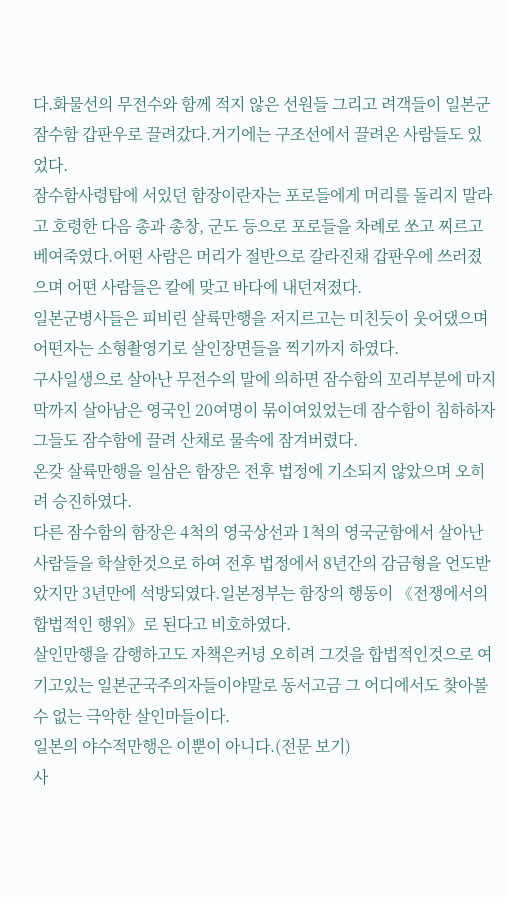다.화물선의 무전수와 함께 적지 않은 선원들 그리고 려객들이 일본군잠수함 갑판우로 끌려갔다.거기에는 구조선에서 끌려온 사람들도 있었다.
잠수함사령탑에 서있던 함장이란자는 포로들에게 머리를 돌리지 말라고 호령한 다음 총과 총창, 군도 등으로 포로들을 차례로 쏘고 찌르고 베여죽였다.어떤 사람은 머리가 절반으로 갈라진채 갑판우에 쓰러졌으며 어떤 사람들은 칼에 맞고 바다에 내던져졌다.
일본군병사들은 피비린 살륙만행을 저지르고는 미친듯이 웃어댔으며 어떤자는 소형촬영기로 살인장면들을 찍기까지 하였다.
구사일생으로 살아난 무전수의 말에 의하면 잠수함의 꼬리부분에 마지막까지 살아남은 영국인 20여명이 묶이여있었는데 잠수함이 침하하자 그들도 잠수함에 끌려 산채로 물속에 잠겨버렸다.
온갖 살륙만행을 일삼은 함장은 전후 법정에 기소되지 않았으며 오히려 승진하였다.
다른 잠수함의 함장은 4척의 영국상선과 1척의 영국군함에서 살아난 사람들을 학살한것으로 하여 전후 법정에서 8년간의 감금형을 언도받았지만 3년만에 석방되였다.일본정부는 함장의 행동이 《전쟁에서의 합법적인 행위》로 된다고 비호하였다.
살인만행을 감행하고도 자책은커녕 오히려 그것을 합법적인것으로 여기고있는 일본군국주의자들이야말로 동서고금 그 어디에서도 찾아볼수 없는 극악한 살인마들이다.
일본의 야수적만행은 이뿐이 아니다.(전문 보기)
사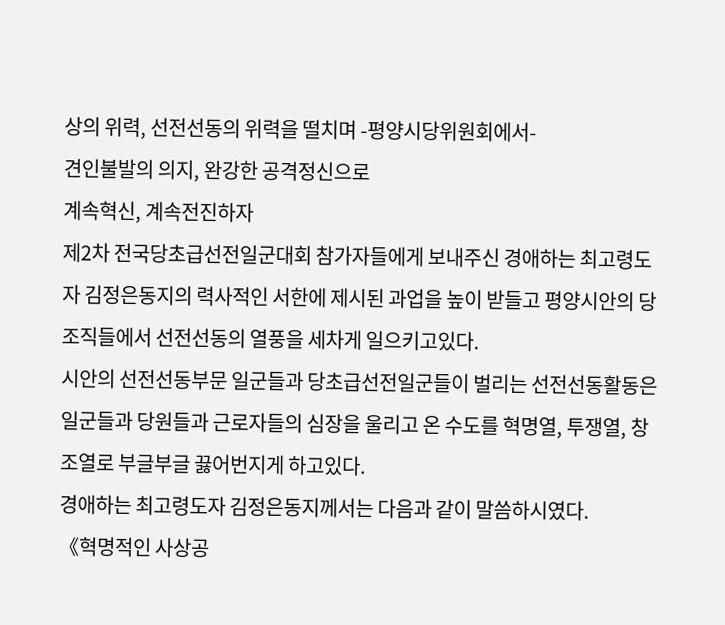상의 위력, 선전선동의 위력을 떨치며 -평양시당위원회에서-
견인불발의 의지, 완강한 공격정신으로
계속혁신, 계속전진하자
제2차 전국당초급선전일군대회 참가자들에게 보내주신 경애하는 최고령도자 김정은동지의 력사적인 서한에 제시된 과업을 높이 받들고 평양시안의 당조직들에서 선전선동의 열풍을 세차게 일으키고있다.
시안의 선전선동부문 일군들과 당초급선전일군들이 벌리는 선전선동활동은 일군들과 당원들과 근로자들의 심장을 울리고 온 수도를 혁명열, 투쟁열, 창조열로 부글부글 끓어번지게 하고있다.
경애하는 최고령도자 김정은동지께서는 다음과 같이 말씀하시였다.
《혁명적인 사상공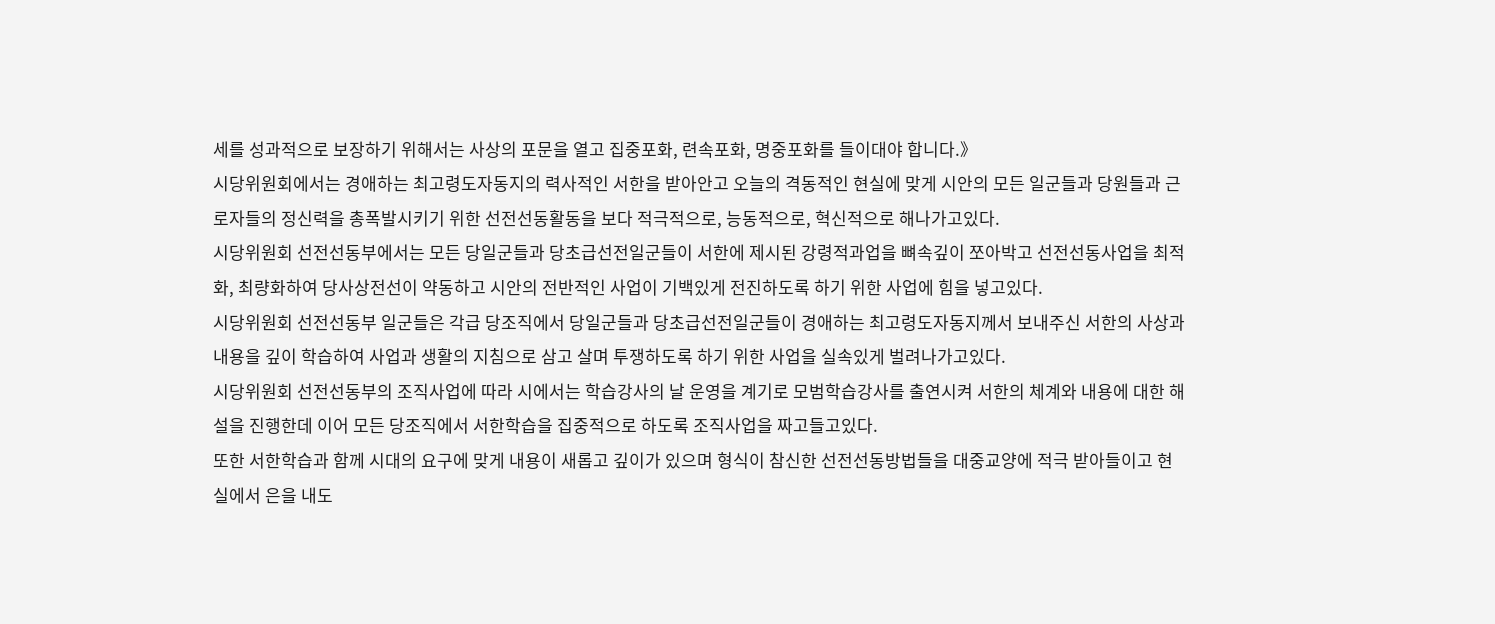세를 성과적으로 보장하기 위해서는 사상의 포문을 열고 집중포화, 련속포화, 명중포화를 들이대야 합니다.》
시당위원회에서는 경애하는 최고령도자동지의 력사적인 서한을 받아안고 오늘의 격동적인 현실에 맞게 시안의 모든 일군들과 당원들과 근로자들의 정신력을 총폭발시키기 위한 선전선동활동을 보다 적극적으로, 능동적으로, 혁신적으로 해나가고있다.
시당위원회 선전선동부에서는 모든 당일군들과 당초급선전일군들이 서한에 제시된 강령적과업을 뼈속깊이 쪼아박고 선전선동사업을 최적화, 최량화하여 당사상전선이 약동하고 시안의 전반적인 사업이 기백있게 전진하도록 하기 위한 사업에 힘을 넣고있다.
시당위원회 선전선동부 일군들은 각급 당조직에서 당일군들과 당초급선전일군들이 경애하는 최고령도자동지께서 보내주신 서한의 사상과 내용을 깊이 학습하여 사업과 생활의 지침으로 삼고 살며 투쟁하도록 하기 위한 사업을 실속있게 벌려나가고있다.
시당위원회 선전선동부의 조직사업에 따라 시에서는 학습강사의 날 운영을 계기로 모범학습강사를 출연시켜 서한의 체계와 내용에 대한 해설을 진행한데 이어 모든 당조직에서 서한학습을 집중적으로 하도록 조직사업을 짜고들고있다.
또한 서한학습과 함께 시대의 요구에 맞게 내용이 새롭고 깊이가 있으며 형식이 참신한 선전선동방법들을 대중교양에 적극 받아들이고 현실에서 은을 내도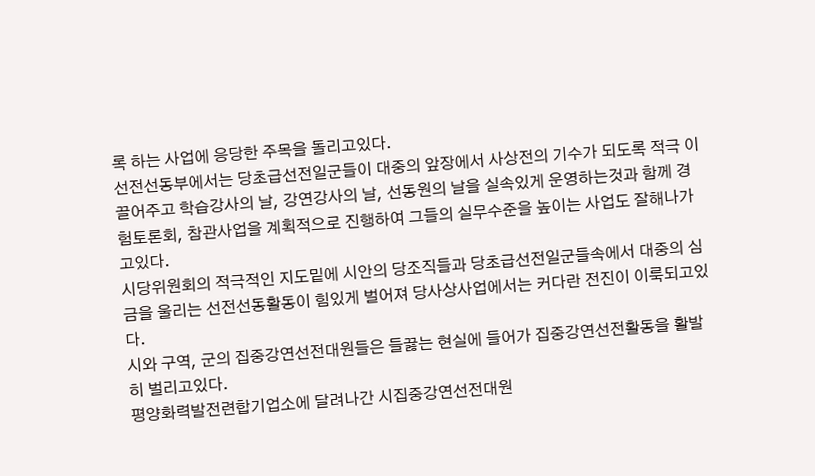록 하는 사업에 응당한 주목을 돌리고있다.
선전선동부에서는 당초급선전일군들이 대중의 앞장에서 사상전의 기수가 되도록 적극 이끌어주고 학습강사의 날, 강연강사의 날, 선동원의 날을 실속있게 운영하는것과 함께 경험토론회, 참관사업을 계획적으로 진행하여 그들의 실무수준을 높이는 사업도 잘해나가고있다.
시당위원회의 적극적인 지도밑에 시안의 당조직들과 당초급선전일군들속에서 대중의 심금을 울리는 선전선동활동이 힘있게 벌어져 당사상사업에서는 커다란 전진이 이룩되고있다.
시와 구역, 군의 집중강연선전대원들은 들끓는 현실에 들어가 집중강연선전활동을 활발히 벌리고있다.
평양화력발전련합기업소에 달려나간 시집중강연선전대원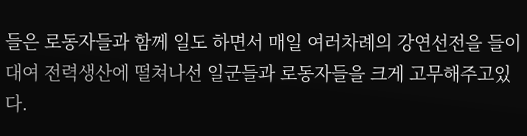들은 로동자들과 함께 일도 하면서 매일 여러차례의 강연선전을 들이대여 전력생산에 떨쳐나선 일군들과 로동자들을 크게 고무해주고있다.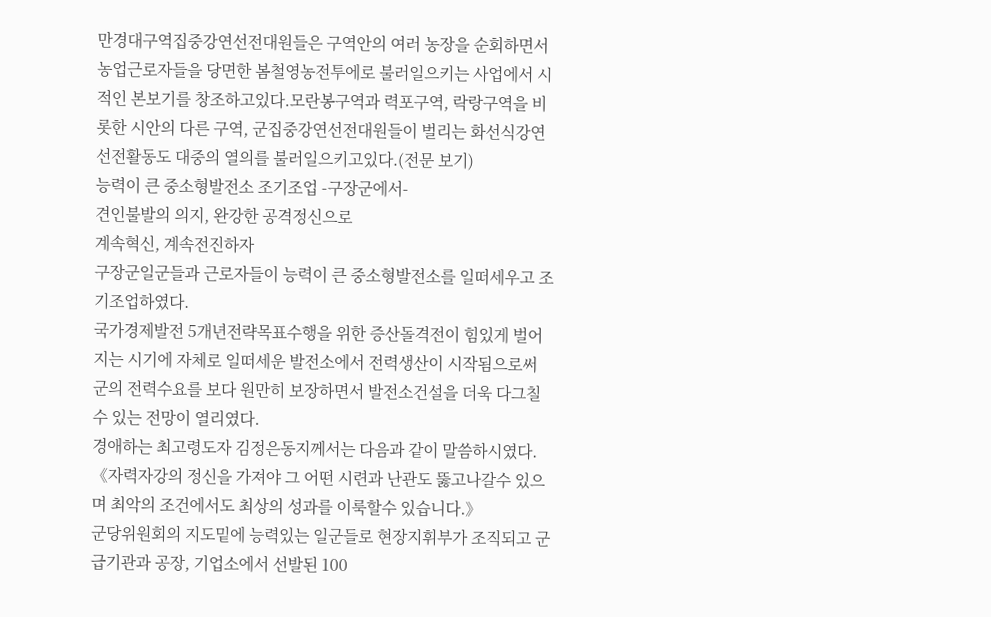만경대구역집중강연선전대원들은 구역안의 여러 농장을 순회하면서 농업근로자들을 당면한 봄철영농전투에로 불러일으키는 사업에서 시적인 본보기를 창조하고있다.모란봉구역과 력포구역, 락랑구역을 비롯한 시안의 다른 구역, 군집중강연선전대원들이 벌리는 화선식강연선전활동도 대중의 열의를 불러일으키고있다.(전문 보기)
능력이 큰 중소형발전소 조기조업 -구장군에서-
견인불발의 의지, 완강한 공격정신으로
계속혁신, 계속전진하자
구장군일군들과 근로자들이 능력이 큰 중소형발전소를 일떠세우고 조기조업하였다.
국가경제발전 5개년전략목표수행을 위한 증산돌격전이 힘있게 벌어지는 시기에 자체로 일떠세운 발전소에서 전력생산이 시작됨으로써 군의 전력수요를 보다 원만히 보장하면서 발전소건설을 더욱 다그칠수 있는 전망이 열리였다.
경애하는 최고령도자 김정은동지께서는 다음과 같이 말씀하시였다.
《자력자강의 정신을 가져야 그 어떤 시련과 난관도 뚫고나갈수 있으며 최악의 조건에서도 최상의 성과를 이룩할수 있습니다.》
군당위원회의 지도밑에 능력있는 일군들로 현장지휘부가 조직되고 군급기관과 공장, 기업소에서 선발된 100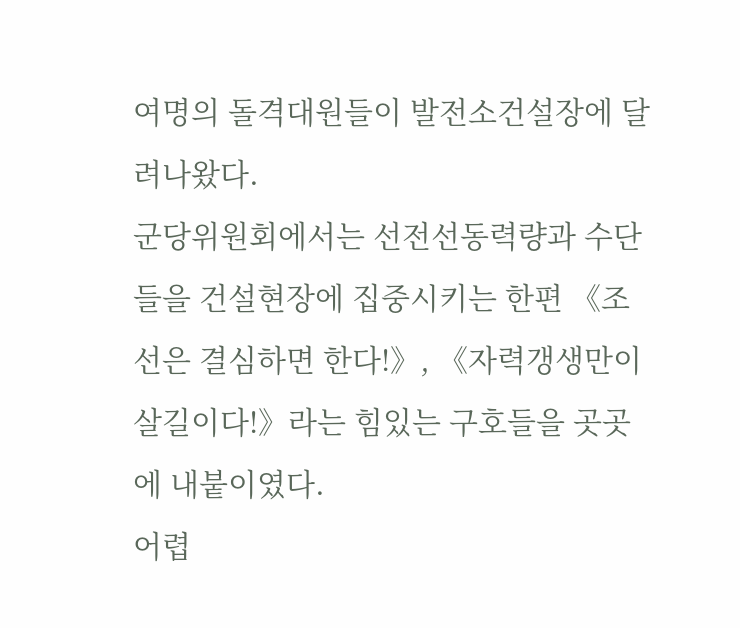여명의 돌격대원들이 발전소건설장에 달려나왔다.
군당위원회에서는 선전선동력량과 수단들을 건설현장에 집중시키는 한편 《조선은 결심하면 한다!》, 《자력갱생만이 살길이다!》라는 힘있는 구호들을 곳곳에 내붙이였다.
어렵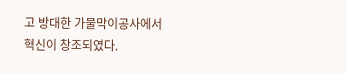고 방대한 가물막이공사에서 혁신이 창조되였다.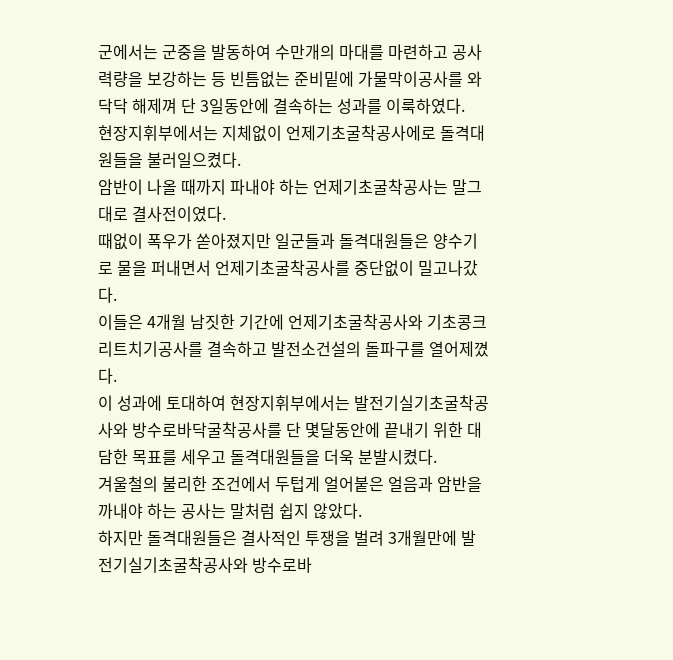군에서는 군중을 발동하여 수만개의 마대를 마련하고 공사력량을 보강하는 등 빈틈없는 준비밑에 가물막이공사를 와닥닥 해제껴 단 3일동안에 결속하는 성과를 이룩하였다.
현장지휘부에서는 지체없이 언제기초굴착공사에로 돌격대원들을 불러일으켰다.
암반이 나올 때까지 파내야 하는 언제기초굴착공사는 말그대로 결사전이였다.
때없이 폭우가 쏟아졌지만 일군들과 돌격대원들은 양수기로 물을 퍼내면서 언제기초굴착공사를 중단없이 밀고나갔다.
이들은 4개월 남짓한 기간에 언제기초굴착공사와 기초콩크리트치기공사를 결속하고 발전소건설의 돌파구를 열어제꼈다.
이 성과에 토대하여 현장지휘부에서는 발전기실기초굴착공사와 방수로바닥굴착공사를 단 몇달동안에 끝내기 위한 대담한 목표를 세우고 돌격대원들을 더욱 분발시켰다.
겨울철의 불리한 조건에서 두텁게 얼어붙은 얼음과 암반을 까내야 하는 공사는 말처럼 쉽지 않았다.
하지만 돌격대원들은 결사적인 투쟁을 벌려 3개월만에 발전기실기초굴착공사와 방수로바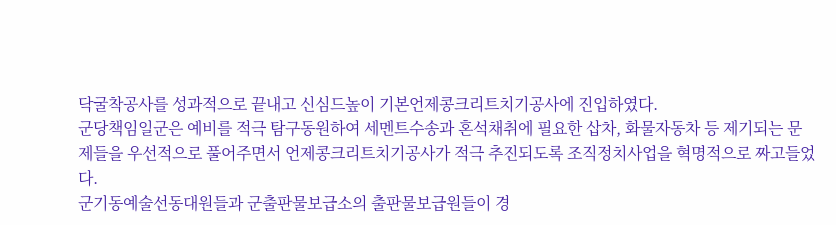닥굴착공사를 성과적으로 끝내고 신심드높이 기본언제콩크리트치기공사에 진입하였다.
군당책임일군은 예비를 적극 탐구동원하여 세멘트수송과 혼석채취에 필요한 삽차, 화물자동차 등 제기되는 문제들을 우선적으로 풀어주면서 언제콩크리트치기공사가 적극 추진되도록 조직정치사업을 혁명적으로 짜고들었다.
군기동예술선동대원들과 군출판물보급소의 출판물보급원들이 경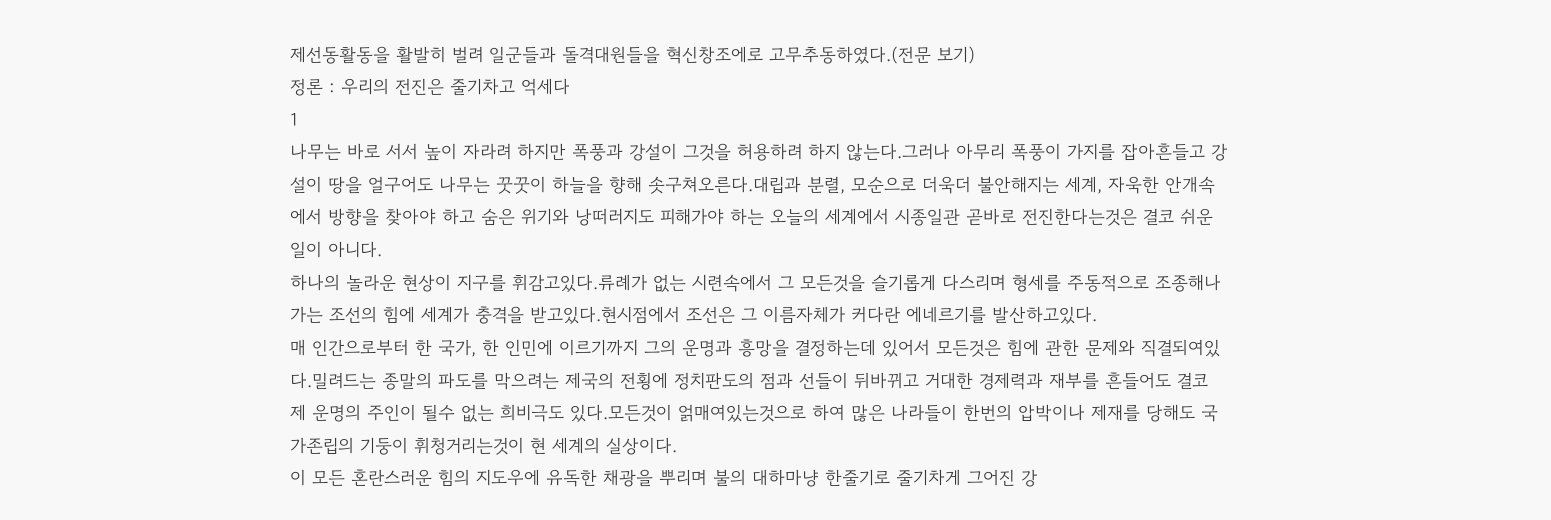제선동활동을 활발히 벌려 일군들과 돌격대원들을 혁신창조에로 고무추동하였다.(전문 보기)
정론 : 우리의 전진은 줄기차고 억세다
1
나무는 바로 서서 높이 자라려 하지만 폭풍과 강설이 그것을 허용하려 하지 않는다.그러나 아무리 폭풍이 가지를 잡아흔들고 강설이 땅을 얼구어도 나무는 꿋꿋이 하늘을 향해 솟구쳐오른다.대립과 분렬, 모순으로 더욱더 불안해지는 세계, 자욱한 안개속에서 방향을 찾아야 하고 숨은 위기와 낭떠러지도 피해가야 하는 오늘의 세계에서 시종일관 곧바로 전진한다는것은 결코 쉬운 일이 아니다.
하나의 놀라운 현상이 지구를 휘감고있다.류례가 없는 시련속에서 그 모든것을 슬기롭게 다스리며 형세를 주동적으로 조종해나가는 조선의 힘에 세계가 충격을 받고있다.현시점에서 조선은 그 이름자체가 커다란 에네르기를 발산하고있다.
매 인간으로부터 한 국가, 한 인민에 이르기까지 그의 운명과 흥망을 결정하는데 있어서 모든것은 힘에 관한 문제와 직결되여있다.밀려드는 종말의 파도를 막으려는 제국의 전횡에 정치판도의 점과 선들이 뒤바뀌고 거대한 경제력과 재부를 흔들어도 결코 제 운명의 주인이 될수 없는 희비극도 있다.모든것이 얽매여있는것으로 하여 많은 나라들이 한번의 압박이나 제재를 당해도 국가존립의 기둥이 휘청거리는것이 현 세계의 실상이다.
이 모든 혼란스러운 힘의 지도우에 유독한 채광을 뿌리며 불의 대하마냥 한줄기로 줄기차게 그어진 강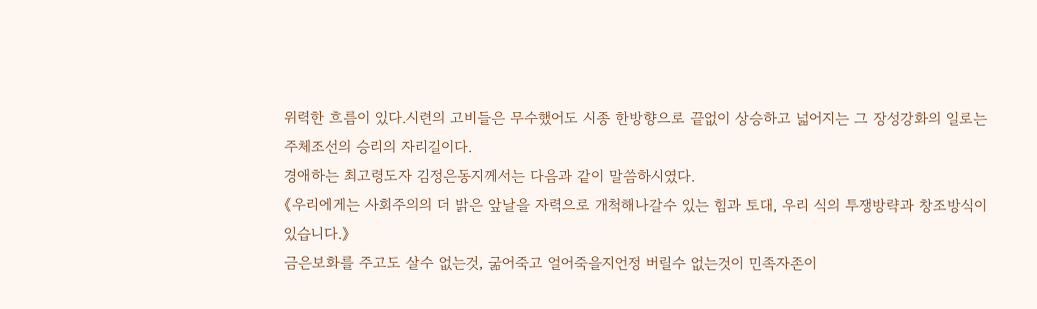위력한 흐름이 있다.시련의 고비들은 무수했어도 시종 한방향으로 끝없이 상승하고 넓어지는 그 장성강화의 일로는 주체조선의 승리의 자리길이다.
경애하는 최고령도자 김정은동지께서는 다음과 같이 말씀하시였다.
《우리에게는 사회주의의 더 밝은 앞날을 자력으로 개척해나갈수 있는 힘과 토대, 우리 식의 투쟁방략과 창조방식이 있습니다.》
금은보화를 주고도 살수 없는것, 굶어죽고 얼어죽을지언정 버릴수 없는것이 민족자존이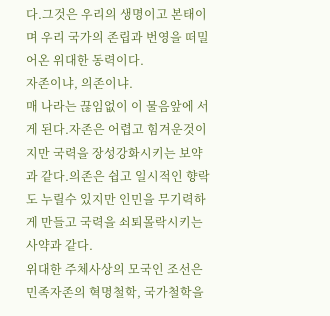다.그것은 우리의 생명이고 본태이며 우리 국가의 존립과 번영을 떠밀어온 위대한 동력이다.
자존이냐, 의존이냐.
매 나라는 끊임없이 이 물음앞에 서게 된다.자존은 어렵고 힘겨운것이지만 국력을 장성강화시키는 보약과 같다.의존은 쉽고 일시적인 향락도 누릴수 있지만 인민을 무기력하게 만들고 국력을 쇠퇴몰락시키는 사약과 같다.
위대한 주체사상의 모국인 조선은 민족자존의 혁명철학, 국가철학을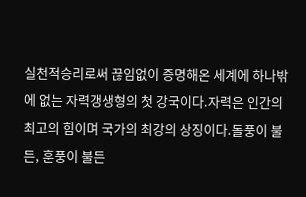실천적승리로써 끊임없이 증명해온 세계에 하나밖에 없는 자력갱생형의 첫 강국이다.자력은 인간의 최고의 힘이며 국가의 최강의 상징이다.돌풍이 불든, 훈풍이 불든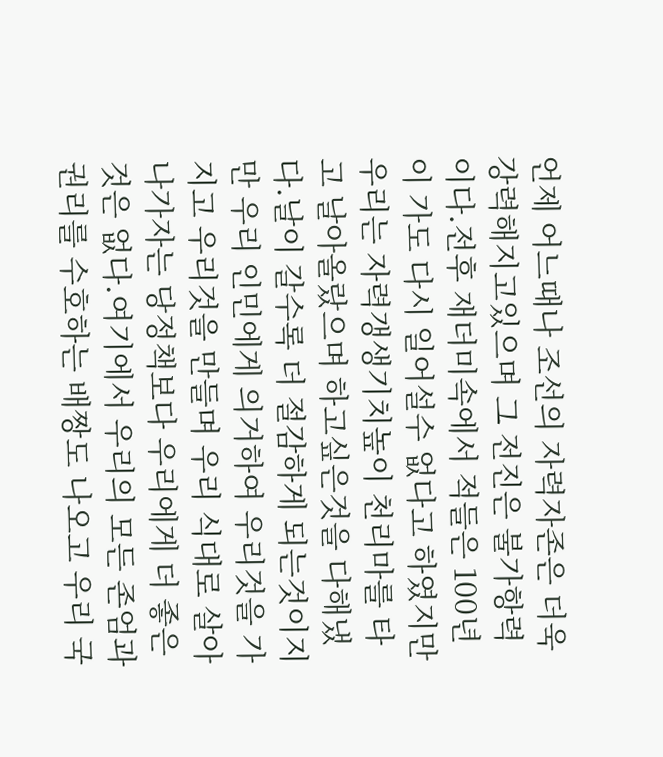언제 어느때나 조선의 자력자존은 더욱 강력해지고있으며 그 전진은 불가항력이다.전후 재더미속에서 적들은 100년이 가도 다시 일어설수 없다고 하였지만 우리는 자력갱생기치높이 천리마를 타고 날아올랐으며 하고싶은것을 다해냈다.날이 갈수록 더 절감하게 되는것이지만 우리 인민에게 의거하여 우리것을 가지고 우리것을 만들며 우리 식대로 살아나가자는 당정책보다 우리에게 더 좋은것은 없다.여기에서 우리의 모든 존엄과 권리를 수호하는 배짱도 나오고 우리 국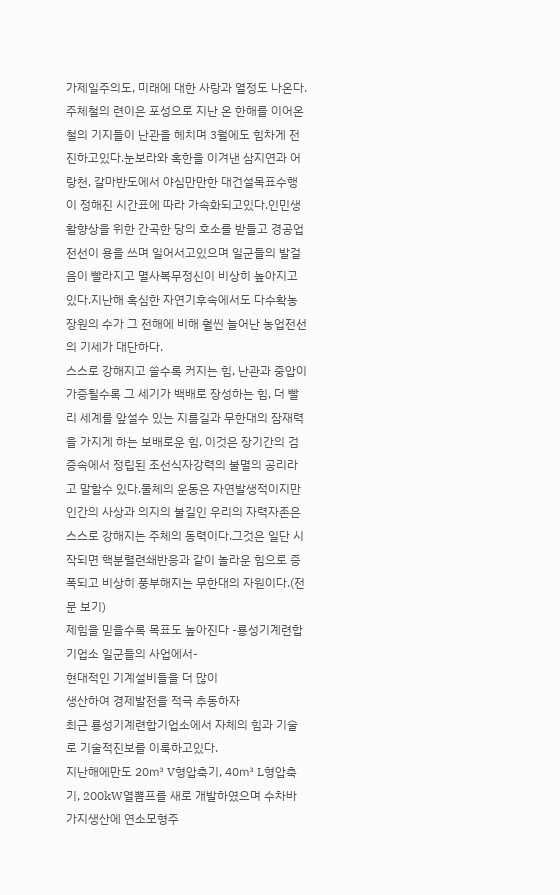가제일주의도, 미래에 대한 사랑과 열정도 나온다.
주체철의 련이은 포성으로 지난 온 한해를 이어온 철의 기지들이 난관을 헤치며 3월에도 힘차게 전진하고있다.눈보라와 혹한을 이겨낸 삼지연과 어랑천, 갈마반도에서 야심만만한 대건설목표수행이 정해진 시간표에 따라 가속화되고있다.인민생활향상을 위한 간곡한 당의 호소를 받들고 경공업전선이 용을 쓰며 일어서고있으며 일군들의 발걸음이 빨라지고 멸사복무정신이 비상히 높아지고있다.지난해 혹심한 자연기후속에서도 다수확농장원의 수가 그 전해에 비해 훨씬 늘어난 농업전선의 기세가 대단하다.
스스로 강해지고 쓸수록 커지는 힘, 난관과 중압이 가증될수록 그 세기가 백배로 장성하는 힘, 더 빨리 세계를 앞설수 있는 지름길과 무한대의 잠재력을 가지게 하는 보배로운 힘, 이것은 장기간의 검증속에서 정립된 조선식자강력의 불멸의 공리라고 말할수 있다.물체의 운동은 자연발생적이지만 인간의 사상과 의지의 불길인 우리의 자력자존은 스스로 강해지는 주체의 동력이다.그것은 일단 시작되면 핵분렬련쇄반응과 같이 놀라운 힘으로 증폭되고 비상히 풍부해지는 무한대의 자원이다.(전문 보기)
제힘을 믿을수록 목표도 높아진다 -룡성기계련합기업소 일군들의 사업에서-
현대적인 기계설비들을 더 많이
생산하여 경제발전을 적극 추동하자
최근 룡성기계련합기업소에서 자체의 힘과 기술로 기술적진보를 이룩하고있다.
지난해에만도 20㎥ V형압축기, 40㎥ L형압축기, 200kW열뽐프를 새로 개발하였으며 수차바가지생산에 연소모형주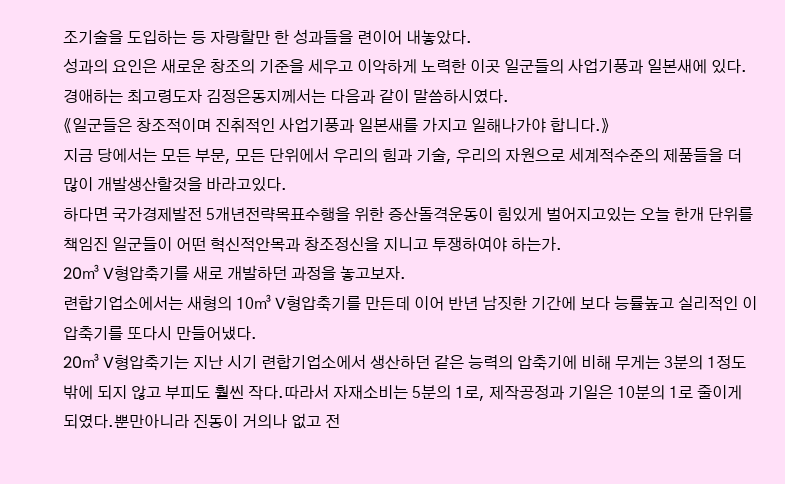조기술을 도입하는 등 자랑할만 한 성과들을 련이어 내놓았다.
성과의 요인은 새로운 창조의 기준을 세우고 이악하게 노력한 이곳 일군들의 사업기풍과 일본새에 있다.
경애하는 최고령도자 김정은동지께서는 다음과 같이 말씀하시였다.
《일군들은 창조적이며 진취적인 사업기풍과 일본새를 가지고 일해나가야 합니다.》
지금 당에서는 모든 부문, 모든 단위에서 우리의 힘과 기술, 우리의 자원으로 세계적수준의 제품들을 더 많이 개발생산할것을 바라고있다.
하다면 국가경제발전 5개년전략목표수행을 위한 증산돌격운동이 힘있게 벌어지고있는 오늘 한개 단위를 책임진 일군들이 어떤 혁신적안목과 창조정신을 지니고 투쟁하여야 하는가.
20㎥ V형압축기를 새로 개발하던 과정을 놓고보자.
련합기업소에서는 새형의 10㎥ V형압축기를 만든데 이어 반년 남짓한 기간에 보다 능률높고 실리적인 이 압축기를 또다시 만들어냈다.
20㎥ V형압축기는 지난 시기 련합기업소에서 생산하던 같은 능력의 압축기에 비해 무게는 3분의 1정도밖에 되지 않고 부피도 훨씬 작다.따라서 자재소비는 5분의 1로, 제작공정과 기일은 10분의 1로 줄이게 되였다.뿐만아니라 진동이 거의나 없고 전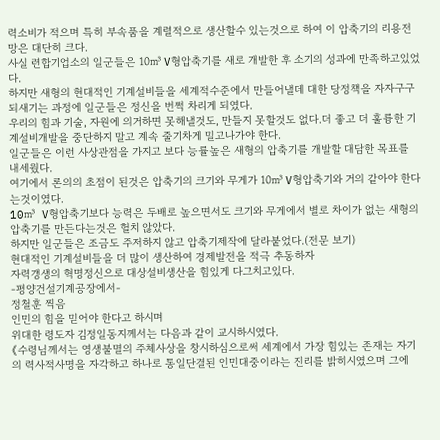력소비가 적으며 특히 부속품을 계렬적으로 생산할수 있는것으로 하여 이 압축기의 리용전망은 대단히 크다.
사실 련합기업소의 일군들은 10㎥ V형압축기를 새로 개발한 후 소기의 성과에 만족하고있었다.
하지만 새형의 현대적인 기계설비들을 세계적수준에서 만들어낼데 대한 당정책을 자자구구 되새기는 과정에 일군들은 정신을 번쩍 차리게 되였다.
우리의 힘과 기술, 자원에 의거하면 못해낼것도, 만들지 못할것도 없다.더 좋고 더 훌륭한 기계설비개발을 중단하지 말고 계속 줄기차게 밀고나가야 한다.
일군들은 이런 사상관점을 가지고 보다 능률높은 새형의 압축기를 개발할 대담한 목표를 내세웠다.
여기에서 론의의 초점이 된것은 압축기의 크기와 무게가 10㎥ V형압축기와 거의 같아야 한다는것이였다.
10㎥ V형압축기보다 능력은 두배로 높으면서도 크기와 무게에서 별로 차이가 없는 새형의 압축기를 만든다는것은 헐치 않았다.
하지만 일군들은 조금도 주저하지 않고 압축기제작에 달라붙었다.(전문 보기)
현대적인 기계설비들을 더 많이 생산하여 경제발전을 적극 추동하자
자력갱생의 혁명정신으로 대상설비생산을 힘있게 다그치고있다.
-평양건설기계공장에서-
정철훈 찍음
인민의 힘을 믿어야 한다고 하시며
위대한 령도자 김정일동지께서는 다음과 같이 교시하시였다.
《수령님께서는 영생불멸의 주체사상을 창시하심으로써 세계에서 가장 힘있는 존재는 자기의 력사적사명을 자각하고 하나로 통일단결된 인민대중이라는 진리를 밝히시였으며 그에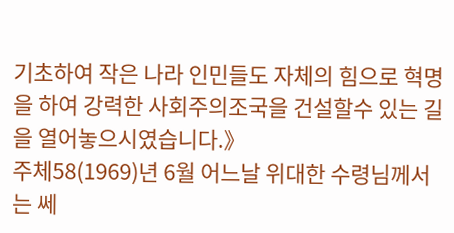기초하여 작은 나라 인민들도 자체의 힘으로 혁명을 하여 강력한 사회주의조국을 건설할수 있는 길을 열어놓으시였습니다.》
주체58(1969)년 6월 어느날 위대한 수령님께서는 쎄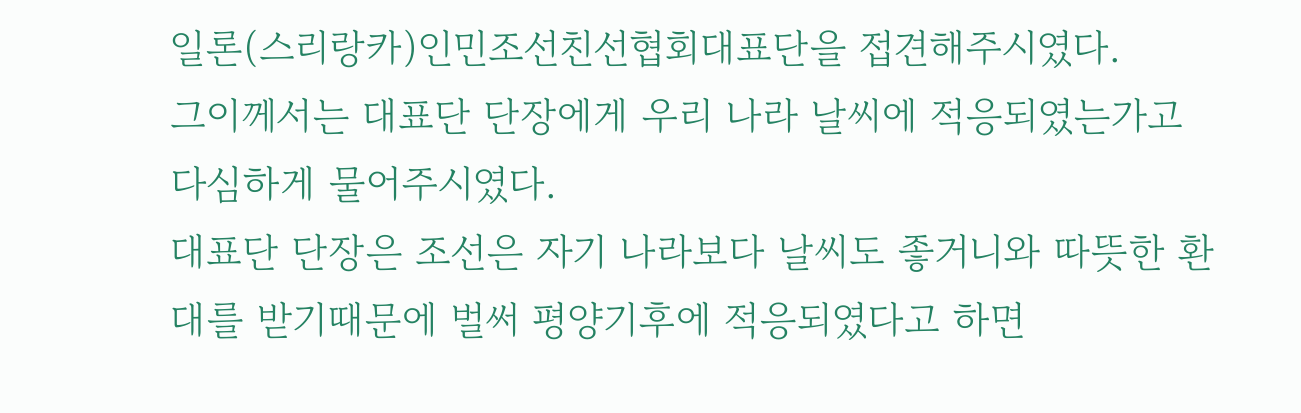일론(스리랑카)인민조선친선협회대표단을 접견해주시였다.
그이께서는 대표단 단장에게 우리 나라 날씨에 적응되였는가고 다심하게 물어주시였다.
대표단 단장은 조선은 자기 나라보다 날씨도 좋거니와 따뜻한 환대를 받기때문에 벌써 평양기후에 적응되였다고 하면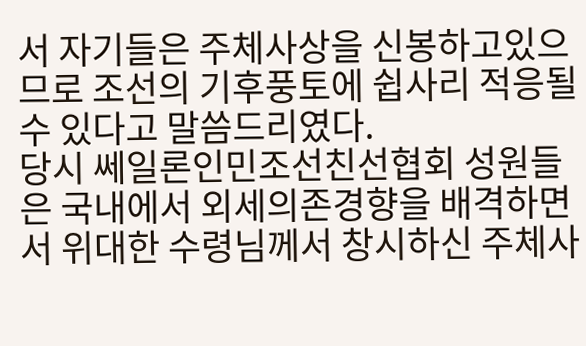서 자기들은 주체사상을 신봉하고있으므로 조선의 기후풍토에 쉽사리 적응될수 있다고 말씀드리였다.
당시 쎄일론인민조선친선협회 성원들은 국내에서 외세의존경향을 배격하면서 위대한 수령님께서 창시하신 주체사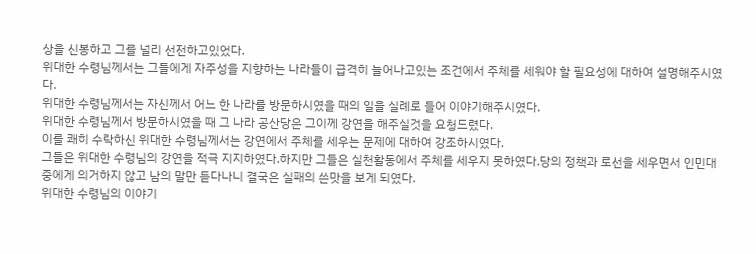상을 신봉하고 그를 널리 선전하고있었다.
위대한 수령님께서는 그들에게 자주성을 지향하는 나라들이 급격히 늘어나고있는 조건에서 주체를 세워야 할 필요성에 대하여 설명해주시였다.
위대한 수령님께서는 자신께서 어느 한 나라를 방문하시였을 때의 일을 실례로 들어 이야기해주시였다.
위대한 수령님께서 방문하시였을 때 그 나라 공산당은 그이께 강연을 해주실것을 요청드렸다.
이를 쾌히 수락하신 위대한 수령님께서는 강연에서 주체를 세우는 문제에 대하여 강조하시였다.
그들은 위대한 수령님의 강연을 적극 지지하였다.하지만 그들은 실천활동에서 주체를 세우지 못하였다.당의 정책과 로선을 세우면서 인민대중에게 의거하지 않고 남의 말만 듣다나니 결국은 실패의 쓴맛을 보게 되였다.
위대한 수령님의 이야기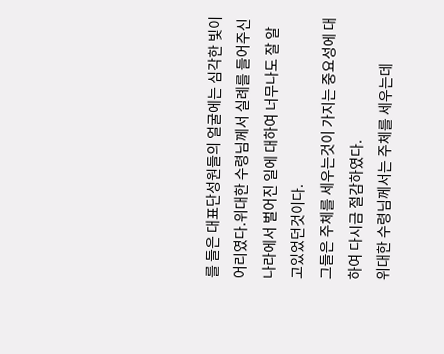를 들은 대표단성원들의 얼굴에는 심각한 빛이 어리였다.위대한 수령님께서 실례를 들어주신 나라에서 벌어진 일에 대하여 너무나도 잘 알고있었던것이다.
그들은 주체를 세우는것이 가지는 중요성에 대하여 다시금 절감하였다.
위대한 수령님께서는 주체를 세우는데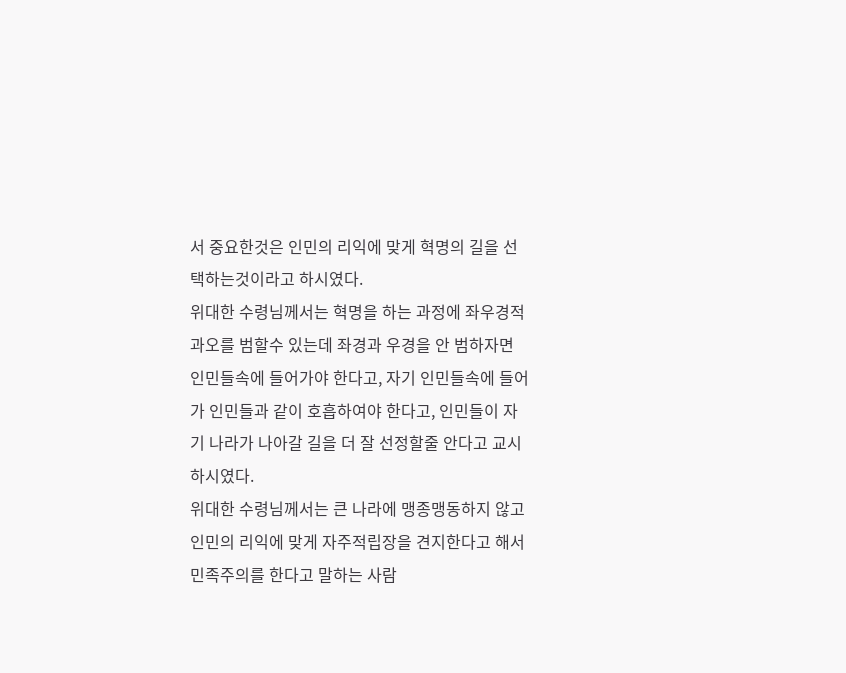서 중요한것은 인민의 리익에 맞게 혁명의 길을 선택하는것이라고 하시였다.
위대한 수령님께서는 혁명을 하는 과정에 좌우경적과오를 범할수 있는데 좌경과 우경을 안 범하자면 인민들속에 들어가야 한다고, 자기 인민들속에 들어가 인민들과 같이 호흡하여야 한다고, 인민들이 자기 나라가 나아갈 길을 더 잘 선정할줄 안다고 교시하시였다.
위대한 수령님께서는 큰 나라에 맹종맹동하지 않고 인민의 리익에 맞게 자주적립장을 견지한다고 해서 민족주의를 한다고 말하는 사람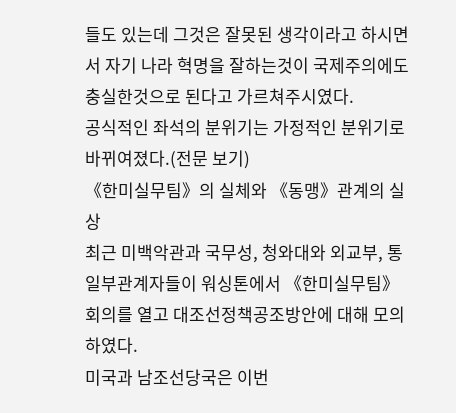들도 있는데 그것은 잘못된 생각이라고 하시면서 자기 나라 혁명을 잘하는것이 국제주의에도 충실한것으로 된다고 가르쳐주시였다.
공식적인 좌석의 분위기는 가정적인 분위기로 바뀌여졌다.(전문 보기)
《한미실무팀》의 실체와 《동맹》관계의 실상
최근 미백악관과 국무성, 청와대와 외교부, 통일부관계자들이 워싱톤에서 《한미실무팀》회의를 열고 대조선정책공조방안에 대해 모의하였다.
미국과 남조선당국은 이번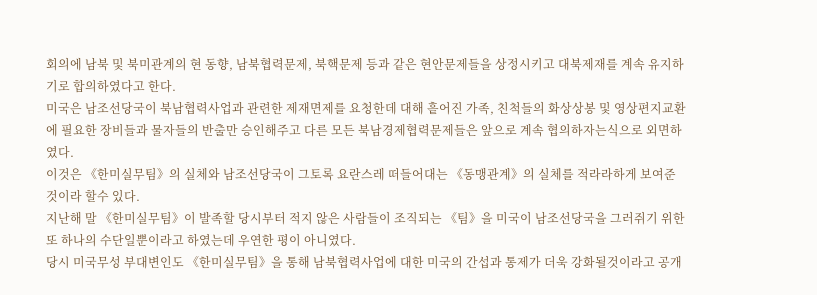회의에 남북 및 북미관계의 현 동향, 남북협력문제, 북핵문제 등과 같은 현안문제들을 상정시키고 대북제재를 계속 유지하기로 합의하였다고 한다.
미국은 남조선당국이 북남협력사업과 관련한 제재면제를 요청한데 대해 흩어진 가족, 친척들의 화상상봉 및 영상편지교환에 필요한 장비들과 물자들의 반출만 승인해주고 다른 모든 북남경제협력문제들은 앞으로 계속 협의하자는식으로 외면하였다.
이것은 《한미실무팀》의 실체와 남조선당국이 그토록 요란스레 떠들어대는 《동맹관계》의 실체를 적라라하게 보여준것이라 할수 있다.
지난해 말 《한미실무팀》이 발족할 당시부터 적지 않은 사람들이 조직되는 《팀》을 미국이 남조선당국을 그러쥐기 위한 또 하나의 수단일뿐이라고 하였는데 우연한 평이 아니였다.
당시 미국무성 부대변인도 《한미실무팀》을 통해 남북협력사업에 대한 미국의 간섭과 통제가 더욱 강화될것이라고 공개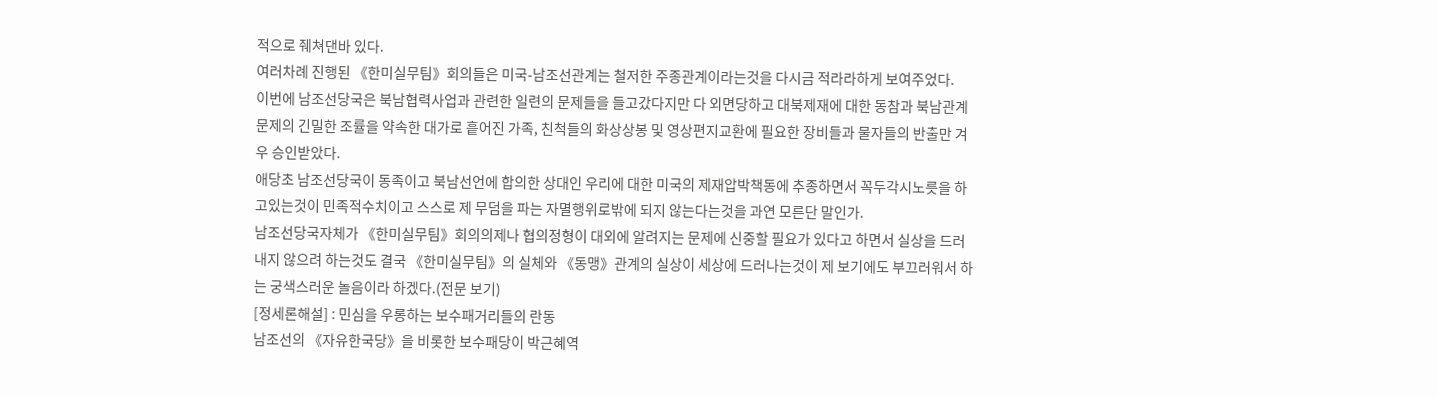적으로 줴쳐댄바 있다.
여러차례 진행된 《한미실무팀》회의들은 미국-남조선관계는 철저한 주종관계이라는것을 다시금 적라라하게 보여주었다.
이번에 남조선당국은 북남협력사업과 관련한 일련의 문제들을 들고갔다지만 다 외면당하고 대북제재에 대한 동참과 북남관계문제의 긴밀한 조률을 약속한 대가로 흩어진 가족, 친척들의 화상상봉 및 영상편지교환에 필요한 장비들과 물자들의 반출만 겨우 승인받았다.
애당초 남조선당국이 동족이고 북남선언에 합의한 상대인 우리에 대한 미국의 제재압박책동에 추종하면서 꼭두각시노릇을 하고있는것이 민족적수치이고 스스로 제 무덤을 파는 자멸행위로밖에 되지 않는다는것을 과연 모른단 말인가.
남조선당국자체가 《한미실무팀》회의의제나 협의정형이 대외에 알려지는 문제에 신중할 필요가 있다고 하면서 실상을 드러내지 않으려 하는것도 결국 《한미실무팀》의 실체와 《동맹》관계의 실상이 세상에 드러나는것이 제 보기에도 부끄러워서 하는 궁색스러운 놀음이라 하겠다.(전문 보기)
[정세론해설] : 민심을 우롱하는 보수패거리들의 란동
남조선의 《자유한국당》을 비롯한 보수패당이 박근혜역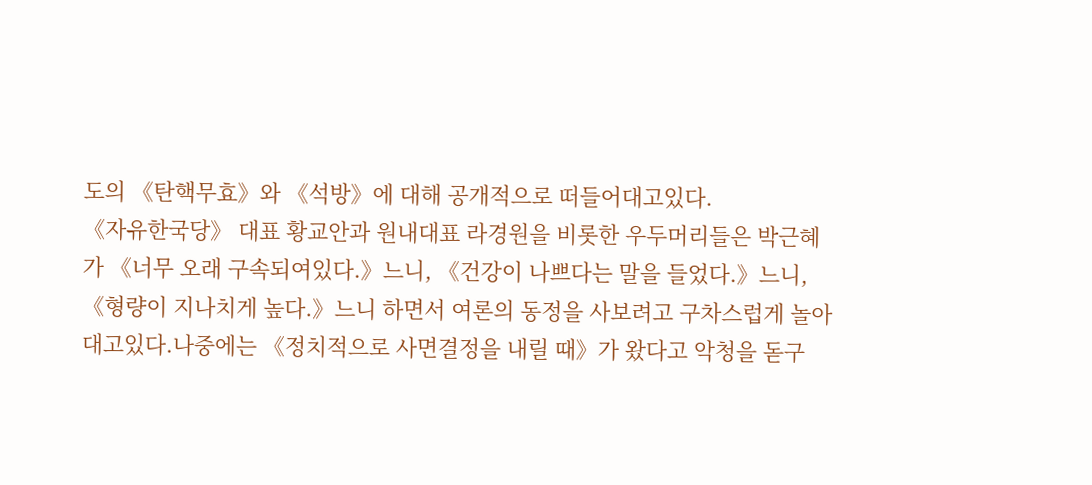도의 《탄핵무효》와 《석방》에 대해 공개적으로 떠들어대고있다.
《자유한국당》 대표 황교안과 원내대표 라경원을 비롯한 우두머리들은 박근혜가 《너무 오래 구속되여있다.》느니, 《건강이 나쁘다는 말을 들었다.》느니, 《형량이 지나치게 높다.》느니 하면서 여론의 동정을 사보려고 구차스럽게 놀아대고있다.나중에는 《정치적으로 사면결정을 내릴 때》가 왔다고 악청을 돋구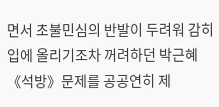면서 초불민심의 반발이 두려워 감히 입에 올리기조차 꺼려하던 박근혜《석방》문제를 공공연히 제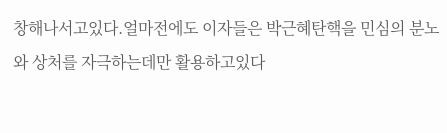창해나서고있다.얼마전에도 이자들은 박근혜탄핵을 민심의 분노와 상처를 자극하는데만 활용하고있다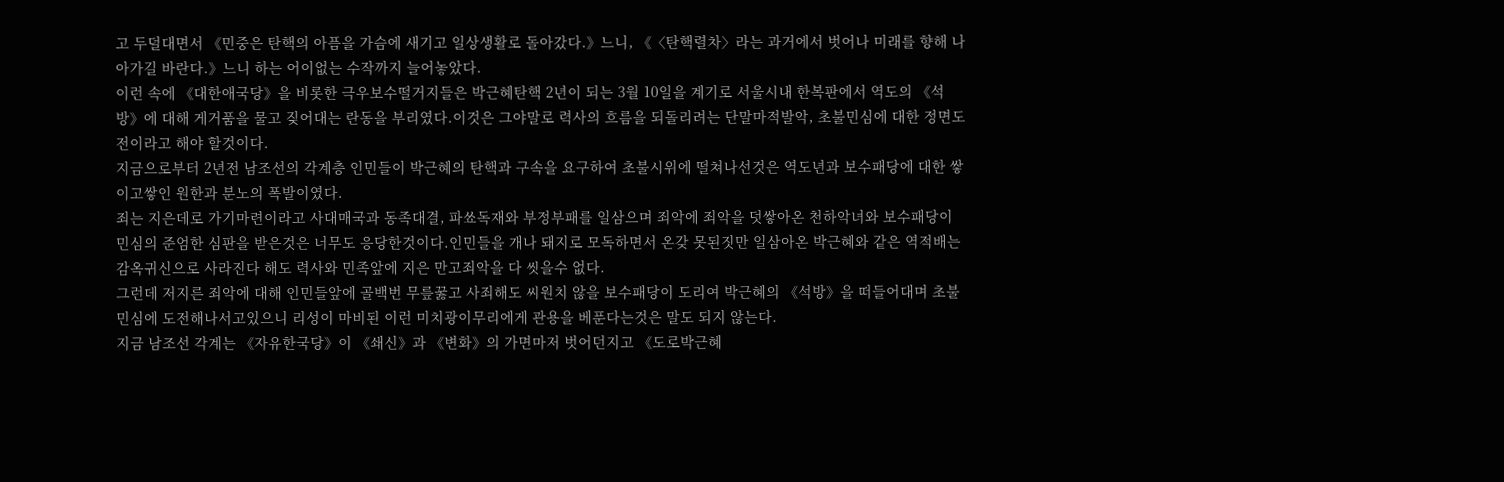고 두덜대면서 《민중은 탄핵의 아픔을 가슴에 새기고 일상생활로 돌아갔다.》느니, 《〈탄핵렬차〉라는 과거에서 벗어나 미래를 향해 나아가길 바란다.》느니 하는 어이없는 수작까지 늘어놓았다.
이런 속에 《대한애국당》을 비롯한 극우보수떨거지들은 박근혜탄핵 2년이 되는 3월 10일을 계기로 서울시내 한복판에서 역도의 《석방》에 대해 게거품을 물고 짖어대는 란동을 부리였다.이것은 그야말로 력사의 흐름을 되돌리려는 단말마적발악, 초불민심에 대한 정면도전이라고 해야 할것이다.
지금으로부터 2년전 남조선의 각계층 인민들이 박근혜의 탄핵과 구속을 요구하여 초불시위에 떨쳐나선것은 역도년과 보수패당에 대한 쌓이고쌓인 원한과 분노의 폭발이였다.
죄는 지은데로 가기마련이라고 사대매국과 동족대결, 파쑈독재와 부정부패를 일삼으며 죄악에 죄악을 덧쌓아온 천하악녀와 보수패당이 민심의 준엄한 심판을 받은것은 너무도 응당한것이다.인민들을 개나 돼지로 모독하면서 온갖 못된짓만 일삼아온 박근혜와 같은 역적배는 감옥귀신으로 사라진다 해도 력사와 민족앞에 지은 만고죄악을 다 씻을수 없다.
그런데 저지른 죄악에 대해 인민들앞에 골백번 무릎꿇고 사죄해도 씨원치 않을 보수패당이 도리여 박근혜의 《석방》을 떠들어대며 초불민심에 도전해나서고있으니 리성이 마비된 이런 미치광이무리에게 관용을 베푼다는것은 말도 되지 않는다.
지금 남조선 각계는 《자유한국당》이 《쇄신》과 《변화》의 가면마저 벗어던지고 《도로박근혜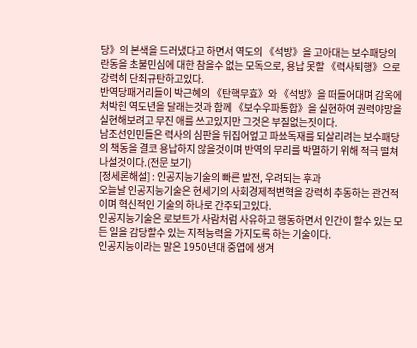당》의 본색을 드러냈다고 하면서 역도의 《석방》을 고아대는 보수패당의 란동을 초불민심에 대한 참을수 없는 모독으로, 용납 못할 《력사퇴행》으로 강력히 단죄규탄하고있다.
반역당패거리들이 박근혜의 《탄핵무효》와 《석방》을 떠들어대며 감옥에 처박힌 역도년을 달래는것과 함께 《보수우파통합》을 실현하여 권력야망을 실현해보려고 무진 애를 쓰고있지만 그것은 부질없는짓이다.
남조선인민들은 력사의 심판을 뒤집어엎고 파쑈독재를 되살리려는 보수패당의 책동을 결코 용납하지 않을것이며 반역의 무리를 박멸하기 위해 적극 떨쳐나설것이다.(전문 보기)
[정세론해설] : 인공지능기술의 빠른 발전, 우려되는 후과
오늘날 인공지능기술은 현세기의 사회경제적변혁을 강력히 추동하는 관건적이며 혁신적인 기술의 하나로 간주되고있다.
인공지능기술은 로보트가 사람처럼 사유하고 행동하면서 인간이 할수 있는 모든 일을 감당할수 있는 지적능력을 가지도록 하는 기술이다.
인공지능이라는 말은 1950년대 중엽에 생겨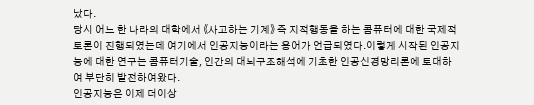났다.
당시 어느 한 나라의 대학에서 《사고하는 기계》 즉 지적행동을 하는 콤퓨터에 대한 국제적토론이 진행되였는데 여기에서 인공지능이라는 용어가 언급되였다.이렇게 시작된 인공지능에 대한 연구는 콤퓨터기술, 인간의 대뇌구조해석에 기초한 인공신경망리론에 토대하여 부단히 발전하여왔다.
인공지능은 이제 더이상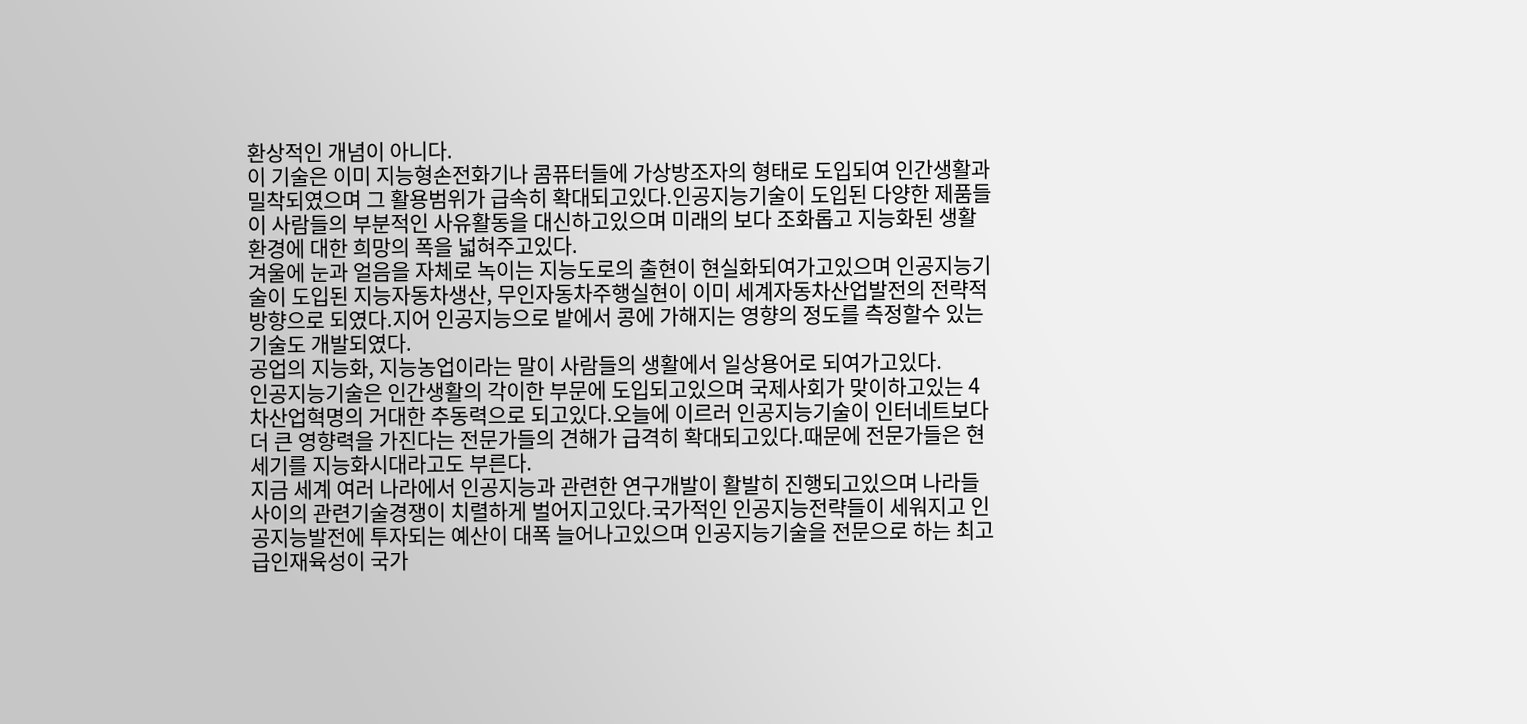환상적인 개념이 아니다.
이 기술은 이미 지능형손전화기나 콤퓨터들에 가상방조자의 형태로 도입되여 인간생활과 밀착되였으며 그 활용범위가 급속히 확대되고있다.인공지능기술이 도입된 다양한 제품들이 사람들의 부분적인 사유활동을 대신하고있으며 미래의 보다 조화롭고 지능화된 생활환경에 대한 희망의 폭을 넓혀주고있다.
겨울에 눈과 얼음을 자체로 녹이는 지능도로의 출현이 현실화되여가고있으며 인공지능기술이 도입된 지능자동차생산, 무인자동차주행실현이 이미 세계자동차산업발전의 전략적방향으로 되였다.지어 인공지능으로 밭에서 콩에 가해지는 영향의 정도를 측정할수 있는 기술도 개발되였다.
공업의 지능화, 지능농업이라는 말이 사람들의 생활에서 일상용어로 되여가고있다.
인공지능기술은 인간생활의 각이한 부문에 도입되고있으며 국제사회가 맞이하고있는 4차산업혁명의 거대한 추동력으로 되고있다.오늘에 이르러 인공지능기술이 인터네트보다 더 큰 영향력을 가진다는 전문가들의 견해가 급격히 확대되고있다.때문에 전문가들은 현세기를 지능화시대라고도 부른다.
지금 세계 여러 나라에서 인공지능과 관련한 연구개발이 활발히 진행되고있으며 나라들사이의 관련기술경쟁이 치렬하게 벌어지고있다.국가적인 인공지능전략들이 세워지고 인공지능발전에 투자되는 예산이 대폭 늘어나고있으며 인공지능기술을 전문으로 하는 최고급인재육성이 국가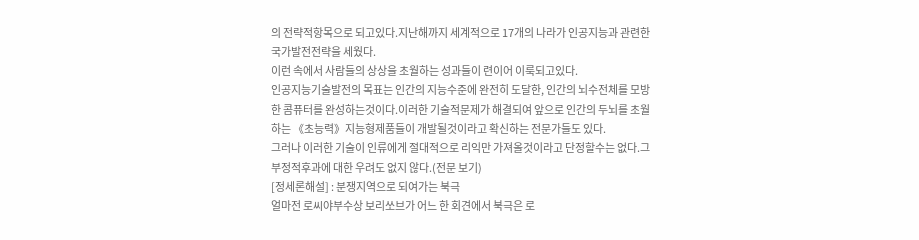의 전략적항목으로 되고있다.지난해까지 세계적으로 17개의 나라가 인공지능과 관련한 국가발전전략을 세웠다.
이런 속에서 사람들의 상상을 초월하는 성과들이 련이어 이룩되고있다.
인공지능기술발전의 목표는 인간의 지능수준에 완전히 도달한, 인간의 뇌수전체를 모방한 콤퓨터를 완성하는것이다.이러한 기술적문제가 해결되여 앞으로 인간의 두뇌를 초월하는 《초능력》지능형제품들이 개발될것이라고 확신하는 전문가들도 있다.
그러나 이러한 기술이 인류에게 절대적으로 리익만 가져올것이라고 단정할수는 없다.그 부정적후과에 대한 우려도 없지 않다.(전문 보기)
[정세론해설] : 분쟁지역으로 되여가는 북극
얼마전 로씨야부수상 보리쏘브가 어느 한 회견에서 북극은 로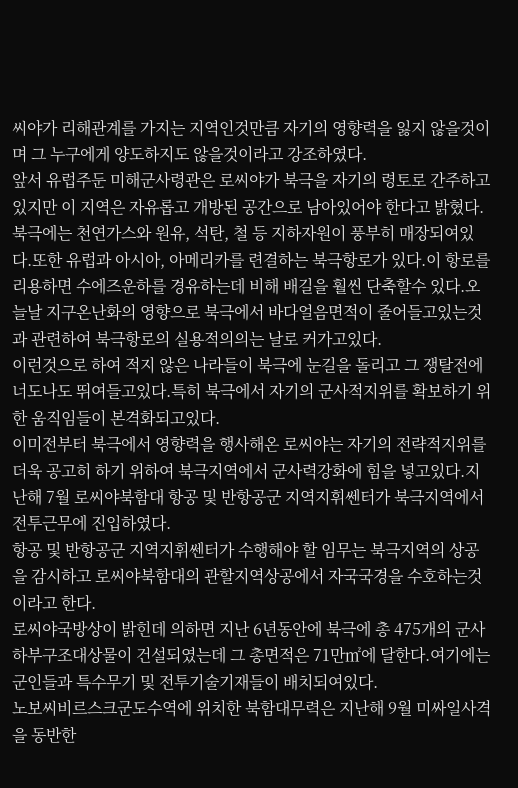씨야가 리해관계를 가지는 지역인것만큼 자기의 영향력을 잃지 않을것이며 그 누구에게 양도하지도 않을것이라고 강조하였다.
앞서 유럽주둔 미해군사령관은 로씨야가 북극을 자기의 령토로 간주하고있지만 이 지역은 자유롭고 개방된 공간으로 남아있어야 한다고 밝혔다.
북극에는 천연가스와 원유, 석탄, 철 등 지하자원이 풍부히 매장되여있다.또한 유럽과 아시아, 아메리카를 련결하는 북극항로가 있다.이 항로를 리용하면 수에즈운하를 경유하는데 비해 배길을 훨씬 단축할수 있다.오늘날 지구온난화의 영향으로 북극에서 바다얼음면적이 줄어들고있는것과 관련하여 북극항로의 실용적의의는 날로 커가고있다.
이런것으로 하여 적지 않은 나라들이 북극에 눈길을 돌리고 그 쟁탈전에 너도나도 뛰여들고있다.특히 북극에서 자기의 군사적지위를 확보하기 위한 움직임들이 본격화되고있다.
이미전부터 북극에서 영향력을 행사해온 로씨야는 자기의 전략적지위를 더욱 공고히 하기 위하여 북극지역에서 군사력강화에 힘을 넣고있다.지난해 7월 로씨야북함대 항공 및 반항공군 지역지휘쎈터가 북극지역에서 전투근무에 진입하였다.
항공 및 반항공군 지역지휘쎈터가 수행해야 할 임무는 북극지역의 상공을 감시하고 로씨야북함대의 관할지역상공에서 자국국경을 수호하는것이라고 한다.
로씨야국방상이 밝힌데 의하면 지난 6년동안에 북극에 총 475개의 군사하부구조대상물이 건설되였는데 그 총면적은 71만㎡에 달한다.여기에는 군인들과 특수무기 및 전투기술기재들이 배치되여있다.
노보씨비르스크군도수역에 위치한 북함대무력은 지난해 9월 미싸일사격을 동반한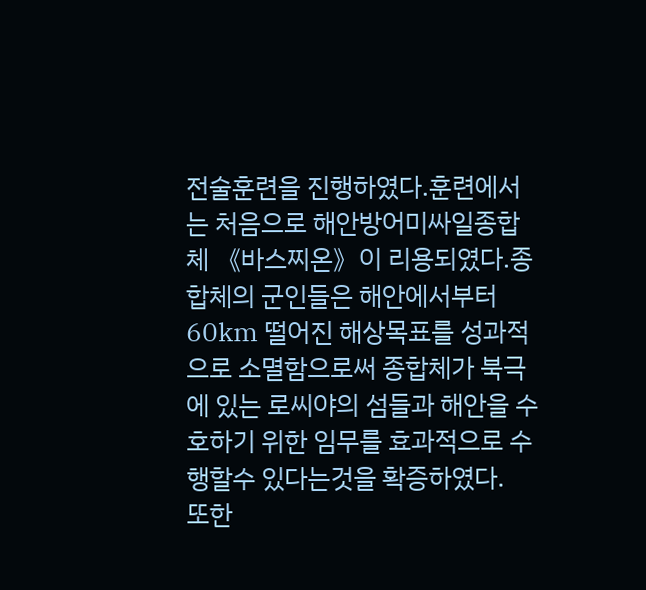전술훈련을 진행하였다.훈련에서는 처음으로 해안방어미싸일종합체 《바스찌온》이 리용되였다.종합체의 군인들은 해안에서부터 60km 떨어진 해상목표를 성과적으로 소멸함으로써 종합체가 북극에 있는 로씨야의 섬들과 해안을 수호하기 위한 임무를 효과적으로 수행할수 있다는것을 확증하였다.
또한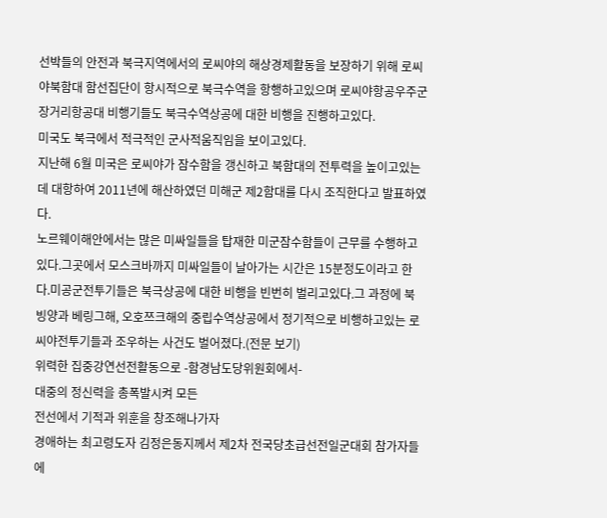선박들의 안전과 북극지역에서의 로씨야의 해상경제활동을 보장하기 위해 로씨야북함대 함선집단이 항시적으로 북극수역을 항행하고있으며 로씨야항공우주군 장거리항공대 비행기들도 북극수역상공에 대한 비행을 진행하고있다.
미국도 북극에서 적극적인 군사적움직임을 보이고있다.
지난해 6월 미국은 로씨야가 잠수함을 갱신하고 북함대의 전투력을 높이고있는데 대항하여 2011년에 해산하였던 미해군 제2함대를 다시 조직한다고 발표하였다.
노르웨이해안에서는 많은 미싸일들을 탑재한 미군잠수함들이 근무를 수행하고있다.그곳에서 모스크바까지 미싸일들이 날아가는 시간은 15분정도이라고 한다.미공군전투기들은 북극상공에 대한 비행을 빈번히 벌리고있다.그 과정에 북빙양과 베링그해, 오호쯔크해의 중립수역상공에서 정기적으로 비행하고있는 로씨야전투기들과 조우하는 사건도 벌어졌다.(전문 보기)
위력한 집중강연선전활동으로 -함경남도당위원회에서-
대중의 정신력을 총폭발시켜 모든
전선에서 기적과 위훈을 창조해나가자
경애하는 최고령도자 김정은동지께서 제2차 전국당초급선전일군대회 참가자들에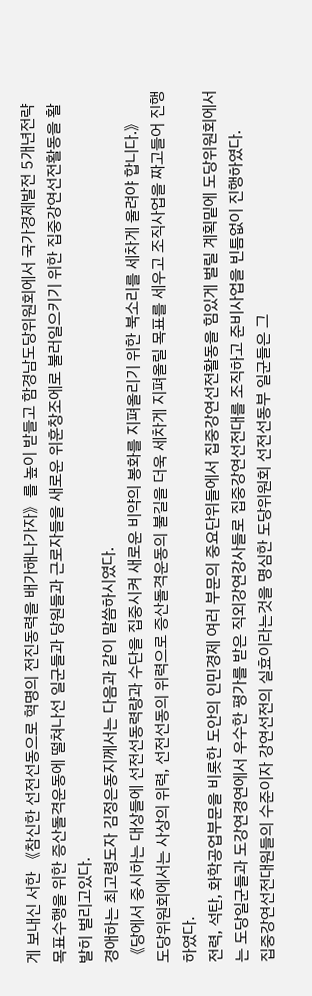게 보내신 서한 《참신한 선전선동으로 혁명의 전진동력을 배가해나가자》를 높이 받들고 함경남도당위원회에서 국가경제발전 5개년전략목표수행을 위한 증산돌격운동에 떨쳐나선 일군들과 당원들과 근로자들을 새로운 위훈창조에로 불러일으키기 위한 집중강연선전활동을 활발히 벌리고있다.
경애하는 최고령도자 김정은동지께서는 다음과 같이 말씀하시였다.
《당에서 중시하는 대상들에 선전선동력량과 수단을 집중시켜 새로운 비약의 봉화를 지펴올리기 위한 북소리를 세차게 울려야 합니다.》
도당위원회에서는 사상의 위력, 선전선동의 위력으로 증산돌격운동의 불길을 더욱 세차게 지펴올릴 목표를 세우고 조직사업을 짜고들어 진행하였다.
전력, 석탄, 화학공업부문을 비롯한 도안의 인민경제 여러 부문의 중요단위들에서 집중강연선전활동을 힘있게 벌릴 계획밑에 도당위원회에서는 도당일군들과 도강연경연에서 우수한 평가를 받은 직외강연강사들로 집중강연선전대를 조직하고 준비사업을 빈틈없이 진행하였다.
집중강연선전대원들의 수준이자 강연선전의 실효이라는것을 명심한 도당위원회 선전선동부 일군들은 그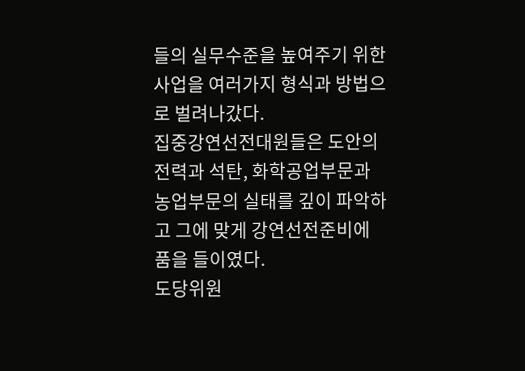들의 실무수준을 높여주기 위한 사업을 여러가지 형식과 방법으로 벌려나갔다.
집중강연선전대원들은 도안의 전력과 석탄, 화학공업부문과 농업부문의 실태를 깊이 파악하고 그에 맞게 강연선전준비에 품을 들이였다.
도당위원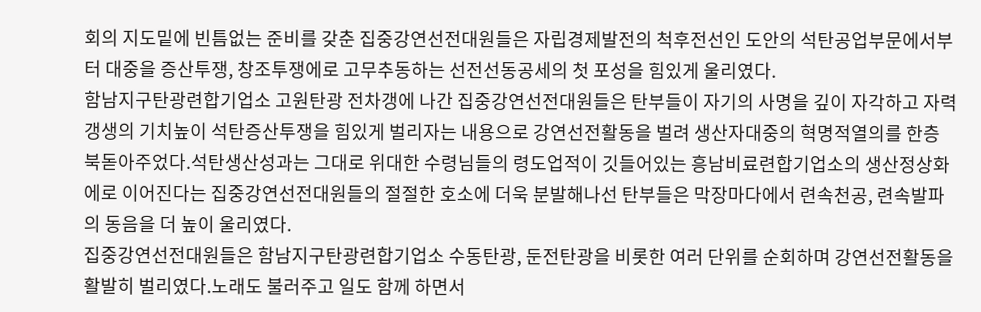회의 지도밑에 빈틈없는 준비를 갖춘 집중강연선전대원들은 자립경제발전의 척후전선인 도안의 석탄공업부문에서부터 대중을 증산투쟁, 창조투쟁에로 고무추동하는 선전선동공세의 첫 포성을 힘있게 울리였다.
함남지구탄광련합기업소 고원탄광 전차갱에 나간 집중강연선전대원들은 탄부들이 자기의 사명을 깊이 자각하고 자력갱생의 기치높이 석탄증산투쟁을 힘있게 벌리자는 내용으로 강연선전활동을 벌려 생산자대중의 혁명적열의를 한층 북돋아주었다.석탄생산성과는 그대로 위대한 수령님들의 령도업적이 깃들어있는 흥남비료련합기업소의 생산정상화에로 이어진다는 집중강연선전대원들의 절절한 호소에 더욱 분발해나선 탄부들은 막장마다에서 련속천공, 련속발파의 동음을 더 높이 울리였다.
집중강연선전대원들은 함남지구탄광련합기업소 수동탄광, 둔전탄광을 비롯한 여러 단위를 순회하며 강연선전활동을 활발히 벌리였다.노래도 불러주고 일도 함께 하면서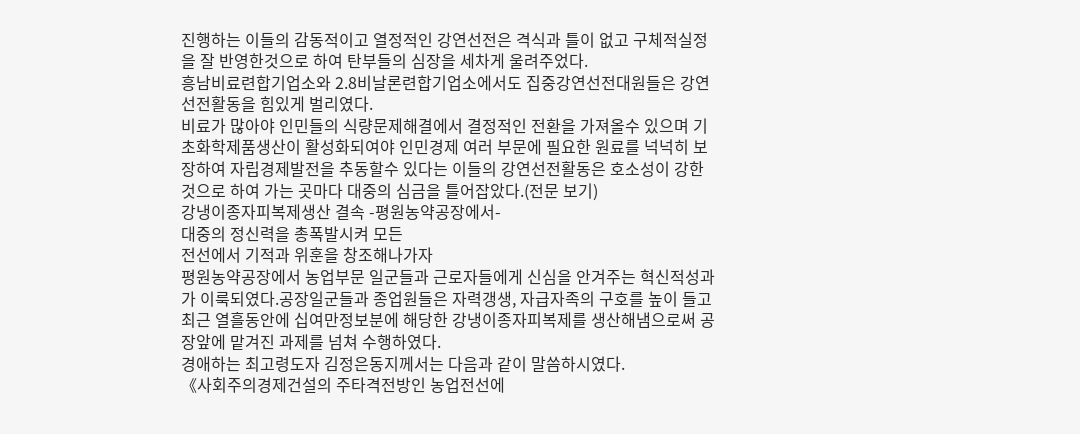진행하는 이들의 감동적이고 열정적인 강연선전은 격식과 틀이 없고 구체적실정을 잘 반영한것으로 하여 탄부들의 심장을 세차게 울려주었다.
흥남비료련합기업소와 2.8비날론련합기업소에서도 집중강연선전대원들은 강연선전활동을 힘있게 벌리였다.
비료가 많아야 인민들의 식량문제해결에서 결정적인 전환을 가져올수 있으며 기초화학제품생산이 활성화되여야 인민경제 여러 부문에 필요한 원료를 넉넉히 보장하여 자립경제발전을 추동할수 있다는 이들의 강연선전활동은 호소성이 강한것으로 하여 가는 곳마다 대중의 심금을 틀어잡았다.(전문 보기)
강냉이종자피복제생산 결속 -평원농약공장에서-
대중의 정신력을 총폭발시켜 모든
전선에서 기적과 위훈을 창조해나가자
평원농약공장에서 농업부문 일군들과 근로자들에게 신심을 안겨주는 혁신적성과가 이룩되였다.공장일군들과 종업원들은 자력갱생, 자급자족의 구호를 높이 들고 최근 열흘동안에 십여만정보분에 해당한 강냉이종자피복제를 생산해냄으로써 공장앞에 맡겨진 과제를 넘쳐 수행하였다.
경애하는 최고령도자 김정은동지께서는 다음과 같이 말씀하시였다.
《사회주의경제건설의 주타격전방인 농업전선에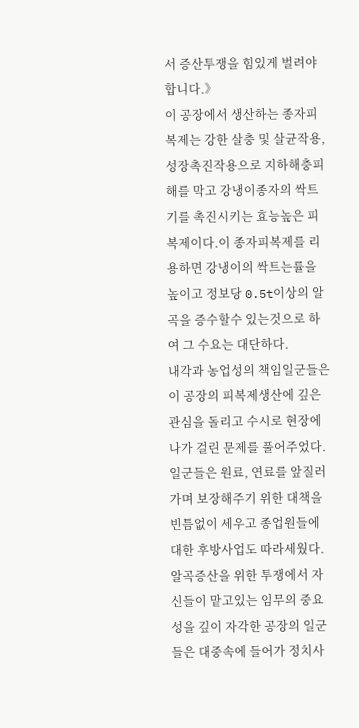서 증산투쟁을 힘있게 벌려야 합니다.》
이 공장에서 생산하는 종자피복제는 강한 살충 및 살균작용, 성장촉진작용으로 지하해충피해를 막고 강냉이종자의 싹트기를 촉진시키는 효능높은 피복제이다.이 종자피복제를 리용하면 강냉이의 싹트는률을 높이고 정보당 0.5t이상의 알곡을 증수할수 있는것으로 하여 그 수요는 대단하다.
내각과 농업성의 책임일군들은 이 공장의 피복제생산에 깊은 관심을 돌리고 수시로 현장에 나가 걸린 문제를 풀어주었다.일군들은 원료, 연료를 앞질러가며 보장해주기 위한 대책을 빈틈없이 세우고 종업원들에 대한 후방사업도 따라세웠다.
알곡증산을 위한 투쟁에서 자신들이 맡고있는 임무의 중요성을 깊이 자각한 공장의 일군들은 대중속에 들어가 정치사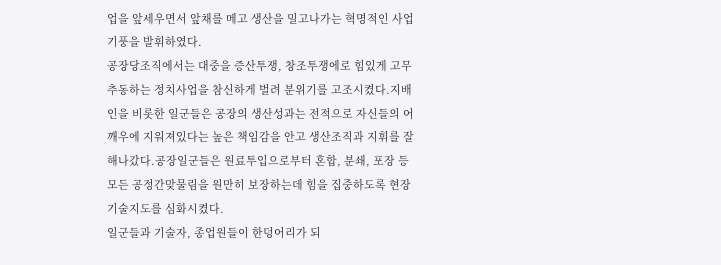업을 앞세우면서 앞채를 메고 생산을 밀고나가는 혁명적인 사업기풍을 발휘하였다.
공장당조직에서는 대중을 증산투쟁, 창조투쟁에로 힘있게 고무추동하는 정치사업을 참신하게 벌려 분위기를 고조시켰다.지배인을 비롯한 일군들은 공장의 생산성과는 전적으로 자신들의 어깨우에 지워져있다는 높은 책임감을 안고 생산조직과 지휘를 잘해나갔다.공장일군들은 원료투입으로부터 혼합, 분쇄, 포장 등 모든 공정간맞물림을 원만히 보장하는데 힘을 집중하도록 현장기술지도를 심화시켰다.
일군들과 기술자, 종업원들이 한덩어리가 되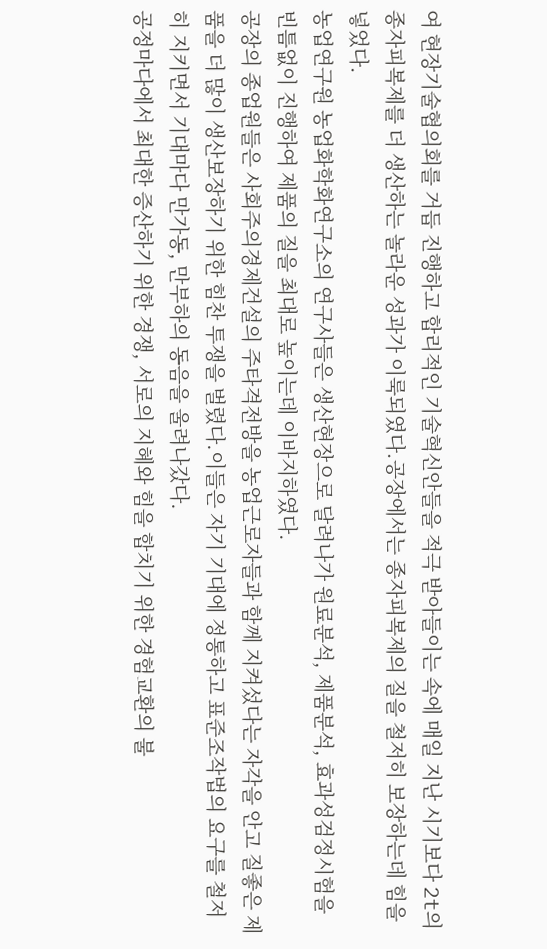여 현장기술협의회를 거듭 진행하고 합리적인 기술혁신안들을 적극 받아들이는 속에 매일 지난 시기보다 2t의 종자피복제를 더 생산하는 놀라운 성과가 이룩되였다.공장에서는 종자피복제의 질을 철저히 보장하는데 힘을 넣었다.
농업연구원 농업화학화연구소의 연구사들은 생산현장으로 달려나가 원료분석, 제품분석, 효과성검정시험을 빈틈없이 진행하여 제품의 질을 최대로 높이는데 이바지하였다.
공장의 종업원들은 사회주의경제건설의 주타격전방을 농업근로자들과 함께 지켜섰다는 자각을 안고 질좋은 제품을 더 많이 생산보장하기 위한 힘찬 투쟁을 벌렸다.이들은 자기 기대에 정통하고 표준조작법의 요구를 철저히 지키면서 기대마다 만가동, 만부하의 동음을 울려나갔다.
공정마다에서 최대한 증산하기 위한 경쟁, 서로의 지혜와 힘을 합치기 위한 경험교환의 불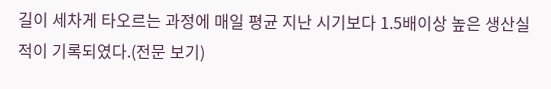길이 세차게 타오르는 과정에 매일 평균 지난 시기보다 1.5배이상 높은 생산실적이 기록되였다.(전문 보기)